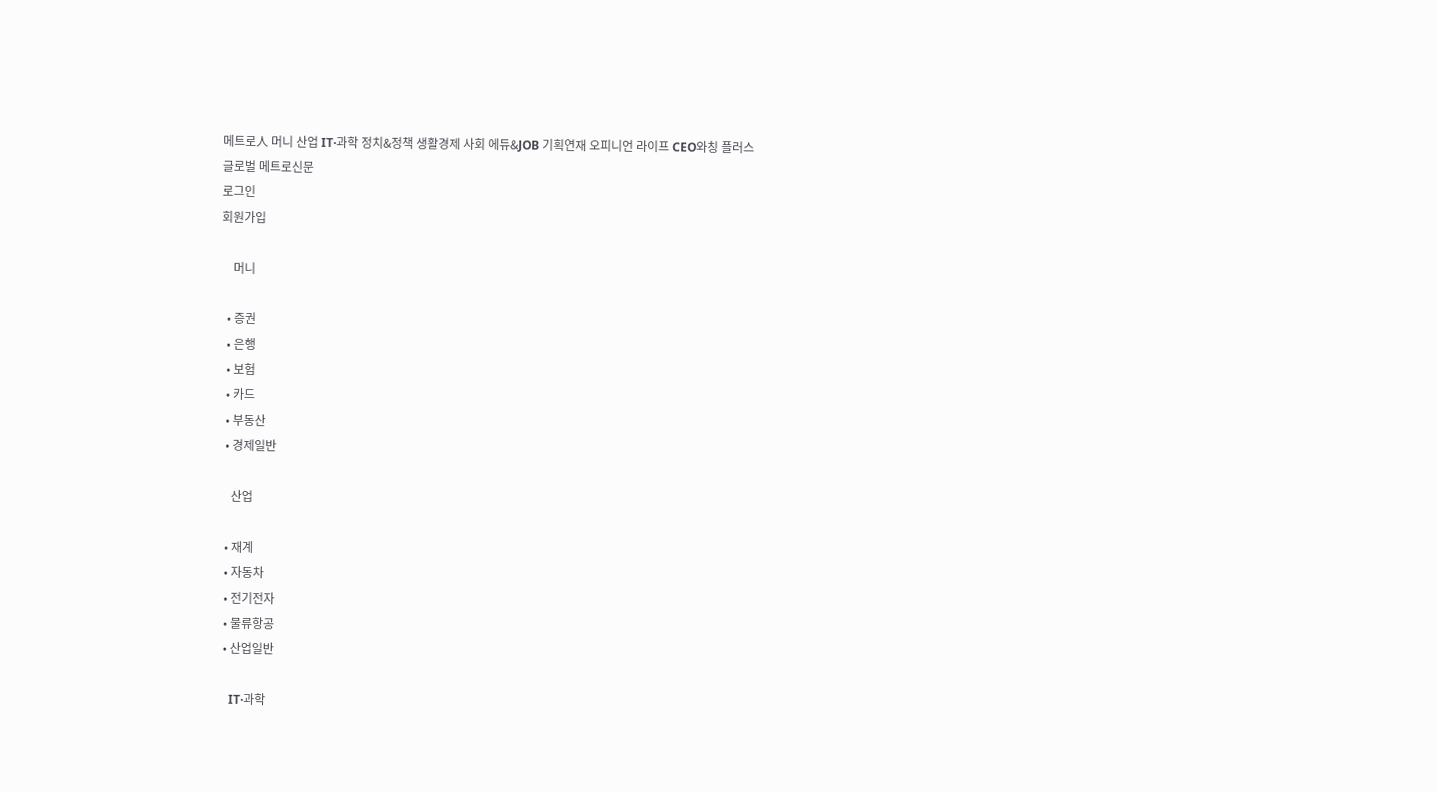메트로人 머니 산업 IT·과학 정치&정책 생활경제 사회 에듀&JOB 기획연재 오피니언 라이프 CEO와칭 플러스
글로벌 메트로신문
로그인
회원가입

    머니

  • 증권
  • 은행
  • 보험
  • 카드
  • 부동산
  • 경제일반

    산업

  • 재계
  • 자동차
  • 전기전자
  • 물류항공
  • 산업일반

    IT·과학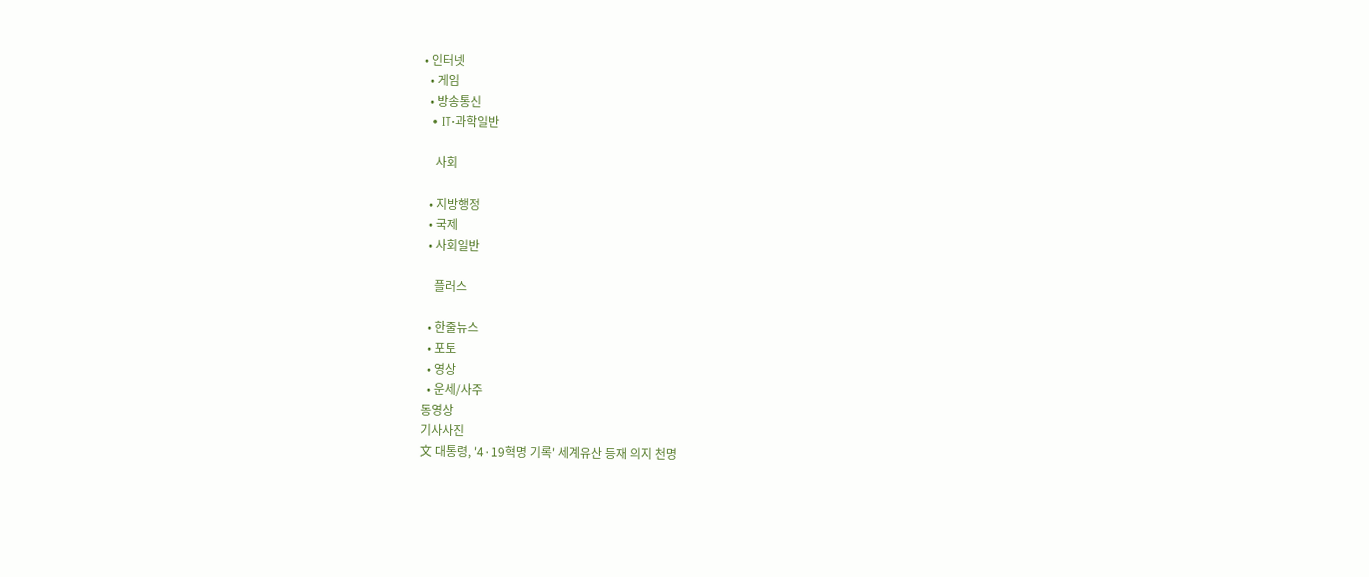• 인터넷
  • 게임
  • 방송통신
  • IT·과학일반

    사회

  • 지방행정
  • 국제
  • 사회일반

    플러스

  • 한줄뉴스
  • 포토
  • 영상
  • 운세/사주
동영상
기사사진
文 대통령, '4·19혁명 기록' 세계유산 등재 의지 천명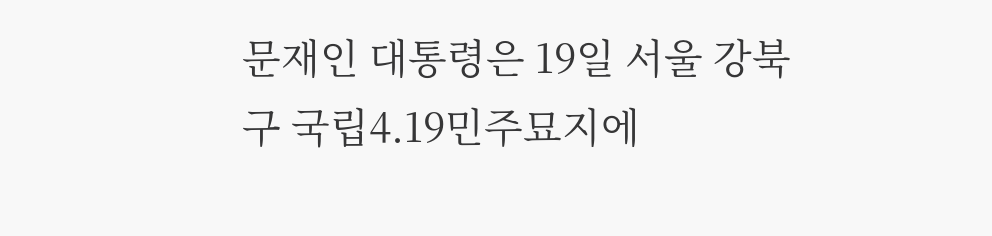문재인 대통령은 19일 서울 강북구 국립4.19민주묘지에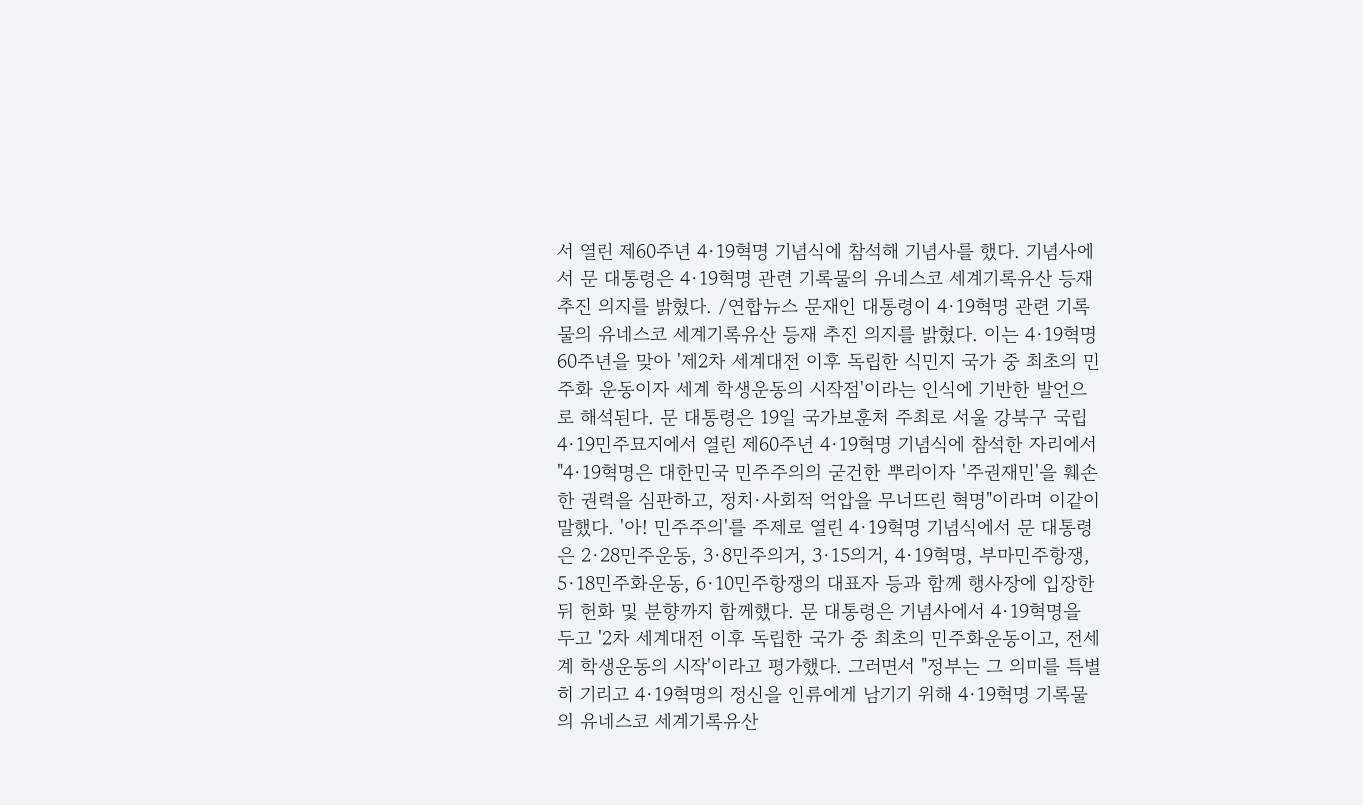서 열린 제60주년 4·19혁명 기념식에 참석해 기념사를 했다. 기념사에서 문 대통령은 4·19혁명 관련 기록물의 유네스코 세계기록유산 등재 추진 의지를 밝혔다. /연합뉴스 문재인 대통령이 4·19혁명 관련 기록물의 유네스코 세계기록유산 등재 추진 의지를 밝혔다. 이는 4·19혁명 60주년을 맞아 '제2차 세계대전 이후 독립한 식민지 국가 중 최초의 민주화 운동이자 세계 학생운동의 시작점'이라는 인식에 기반한 발언으로 해석된다. 문 대통령은 19일 국가보훈처 주최로 서울 강북구 국립4·19민주묘지에서 열린 제60주년 4·19혁명 기념식에 참석한 자리에서 "4·19혁명은 대한민국 민주주의의 굳건한 뿌리이자 '주권재민'을 훼손한 권력을 심판하고, 정치·사회적 억압을 무너뜨린 혁명"이라며 이같이 말했다. '아! 민주주의'를 주제로 열린 4·19혁명 기념식에서 문 대통령은 2·28민주운동, 3·8민주의거, 3·15의거, 4·19혁명, 부마민주항쟁, 5·18민주화운동, 6·10민주항쟁의 대표자 등과 함께 행사장에 입장한 뒤 헌화 및 분향까지 함께했다. 문 대통령은 기념사에서 4·19혁명을 두고 '2차 세계대전 이후 독립한 국가 중 최초의 민주화운동이고, 전세계 학생운동의 시작'이라고 평가했다. 그러면서 "정부는 그 의미를 특별히 기리고 4·19혁명의 정신을 인류에게 남기기 위해 4·19혁명 기록물의 유네스코 세계기록유산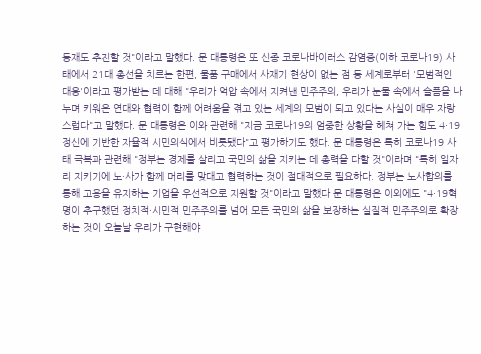등재도 추진할 것"이라고 말했다. 문 대통령은 또 신종 코로나바이러스 감염증(이하 코로나19) 사태에서 21대 총선을 치르는 한편, 물품 구매에서 사재기 현상이 없는 점 등 세계로부터 '모범적인 대응'이라고 평가받는 데 대해 "우리가 억압 속에서 지켜낸 민주주의, 우리가 눈물 속에서 슬픔을 나누며 키워온 연대와 협력이 함께 어려움을 겪고 있는 세계의 모범이 되고 있다는 사실이 매우 자랑스럽다"고 말했다. 문 대통령은 이와 관련해 "지금 코로나19의 엄중한 상황을 헤쳐 가는 힘도 4·19정신에 기반한 자율적 시민의식에서 비롯됐다"고 평가하기도 했다. 문 대통령은 특히 코로나19 사태 극복과 관련해 "정부는 경제를 살리고 국민의 삶을 지키는 데 총력을 다할 것"이라며 "특히 일자리 지키기에 노·사가 함께 머리를 맞대고 협력하는 것이 절대적으로 필요하다. 정부는 노사합의를 통해 고용을 유지하는 기업을 우선적으로 지원할 것"이라고 말했다 문 대통령은 이외에도 "4·19혁명이 추구했던 정치적·시민적 민주주의를 넘어 모든 국민의 삶을 보장하는 실질적 민주주의로 확장하는 것이 오늘날 우리가 구현해야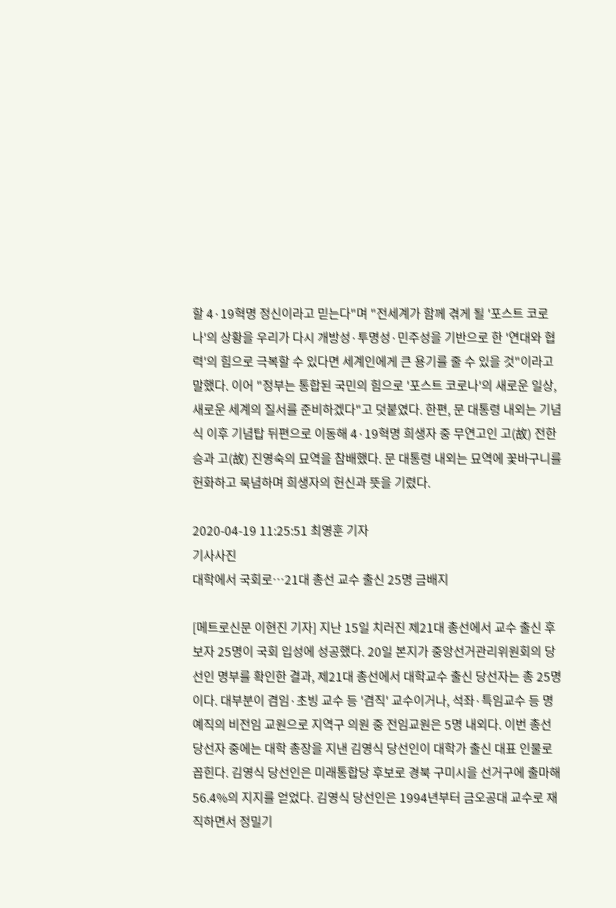할 4·19혁명 정신이라고 믿는다"며 "전세계가 함께 겪게 될 '포스트 코로나'의 상황을 우리가 다시 개방성·투명성·민주성을 기반으로 한 '연대와 협력'의 힘으로 극복할 수 있다면 세계인에게 큰 용기를 줄 수 있을 것"이라고 말했다. 이어 "정부는 통합된 국민의 힘으로 '포스트 코로나'의 새로운 일상, 새로운 세계의 질서를 준비하겠다"고 덧붙였다. 한편, 문 대통령 내외는 기념식 이후 기념탑 뒤편으로 이동해 4·19혁명 희생자 중 무연고인 고(故) 전한승과 고(故) 진영숙의 묘역을 참배했다. 문 대통령 내외는 묘역에 꽃바구니를 헌화하고 묵념하며 희생자의 헌신과 뜻을 기렸다.

2020-04-19 11:25:51 최영훈 기자
기사사진
대학에서 국회로…21대 총선 교수 출신 25명 금배지

[메트로신문 이현진 기자] 지난 15일 치러진 제21대 총선에서 교수 출신 후보자 25명이 국회 입성에 성공했다. 20일 본지가 중앙선거관리위원회의 당선인 명부를 확인한 결과, 제21대 총선에서 대학교수 출신 당선자는 총 25명이다. 대부분이 겸임·초빙 교수 등 '겸직' 교수이거나, 석좌·특임교수 등 명예직의 비전임 교원으로 지역구 의원 중 전임교원은 5명 내외다. 이번 총선 당선자 중에는 대학 총장을 지낸 김영식 당선인이 대학가 출신 대표 인물로 꼽힌다. 김영식 당선인은 미래통합당 후보로 경북 구미시을 선거구에 출마해 56.4%의 지지를 얻었다. 김영식 당선인은 1994년부터 금오공대 교수로 재직하면서 정밀기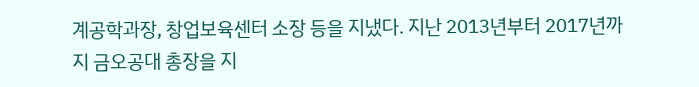계공학과장, 창업보육센터 소장 등을 지냈다. 지난 2013년부터 2017년까지 금오공대 총장을 지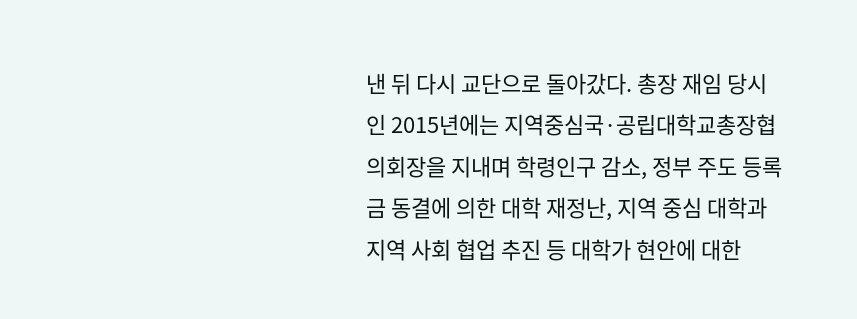낸 뒤 다시 교단으로 돌아갔다. 총장 재임 당시인 2015년에는 지역중심국·공립대학교총장협의회장을 지내며 학령인구 감소, 정부 주도 등록금 동결에 의한 대학 재정난, 지역 중심 대학과 지역 사회 협업 추진 등 대학가 현안에 대한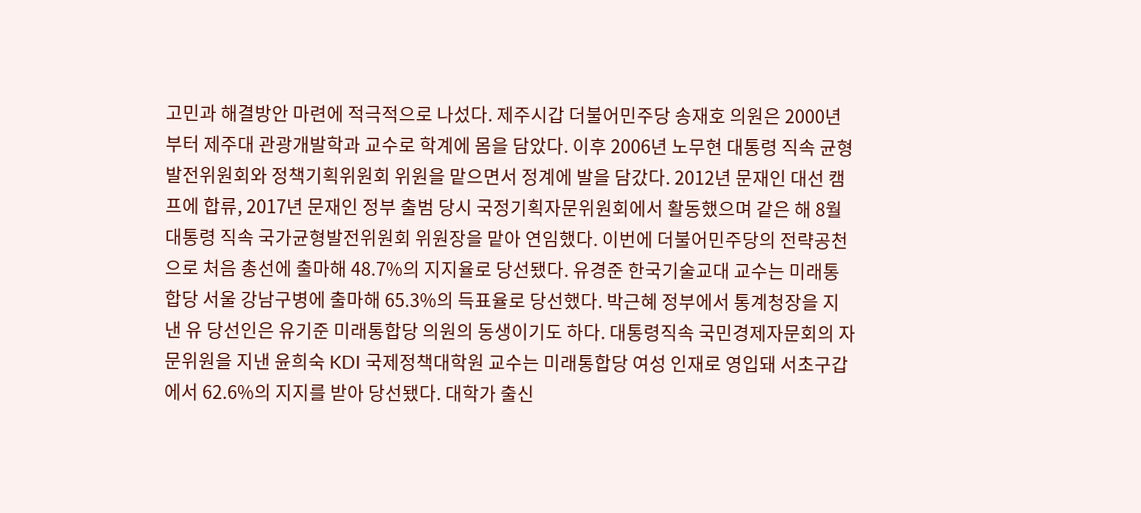고민과 해결방안 마련에 적극적으로 나섰다. 제주시갑 더불어민주당 송재호 의원은 2000년부터 제주대 관광개발학과 교수로 학계에 몸을 담았다. 이후 2006년 노무현 대통령 직속 균형발전위원회와 정책기획위원회 위원을 맡으면서 정계에 발을 담갔다. 2012년 문재인 대선 캠프에 합류, 2017년 문재인 정부 출범 당시 국정기획자문위원회에서 활동했으며 같은 해 8월 대통령 직속 국가균형발전위원회 위원장을 맡아 연임했다. 이번에 더불어민주당의 전략공천으로 처음 총선에 출마해 48.7%의 지지율로 당선됐다. 유경준 한국기술교대 교수는 미래통합당 서울 강남구병에 출마해 65.3%의 득표율로 당선했다. 박근혜 정부에서 통계청장을 지낸 유 당선인은 유기준 미래통합당 의원의 동생이기도 하다. 대통령직속 국민경제자문회의 자문위원을 지낸 윤희숙 KDI 국제정책대학원 교수는 미래통합당 여성 인재로 영입돼 서초구갑에서 62.6%의 지지를 받아 당선됐다. 대학가 출신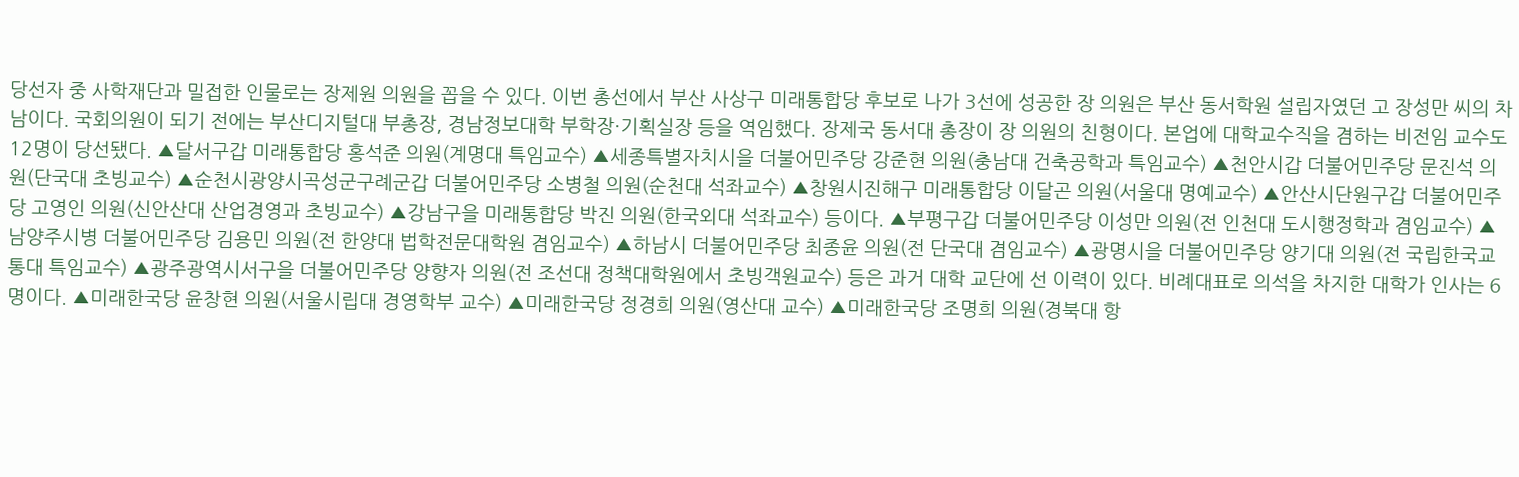당선자 중 사학재단과 밀접한 인물로는 장제원 의원을 꼽을 수 있다. 이번 총선에서 부산 사상구 미래통합당 후보로 나가 3선에 성공한 장 의원은 부산 동서학원 설립자였던 고 장성만 씨의 차남이다. 국회의원이 되기 전에는 부산디지털대 부총장, 경남정보대학 부학장·기획실장 등을 역임했다. 장제국 동서대 총장이 장 의원의 친형이다. 본업에 대학교수직을 겸하는 비전임 교수도 12명이 당선됐다. ▲달서구갑 미래통합당 홍석준 의원(계명대 특임교수) ▲세종특별자치시을 더불어민주당 강준현 의원(충남대 건축공학과 특임교수) ▲천안시갑 더불어민주당 문진석 의원(단국대 초빙교수) ▲순천시광양시곡성군구례군갑 더불어민주당 소병철 의원(순천대 석좌교수) ▲창원시진해구 미래통합당 이달곤 의원(서울대 명예교수) ▲안산시단원구갑 더불어민주당 고영인 의원(신안산대 산업경영과 초빙교수) ▲강남구을 미래통합당 박진 의원(한국외대 석좌교수) 등이다. ▲부평구갑 더불어민주당 이성만 의원(전 인천대 도시행정학과 겸임교수) ▲남양주시병 더불어민주당 김용민 의원(전 한양대 법학전문대학원 겸임교수) ▲하남시 더불어민주당 최종윤 의원(전 단국대 겸임교수) ▲광명시을 더불어민주당 양기대 의원(전 국립한국교통대 특임교수) ▲광주광역시서구을 더불어민주당 양향자 의원(전 조선대 정책대학원에서 초빙객원교수) 등은 과거 대학 교단에 선 이력이 있다. 비례대표로 의석을 차지한 대학가 인사는 6명이다. ▲미래한국당 윤창현 의원(서울시립대 경영학부 교수) ▲미래한국당 정경희 의원(영산대 교수) ▲미래한국당 조명희 의원(경북대 항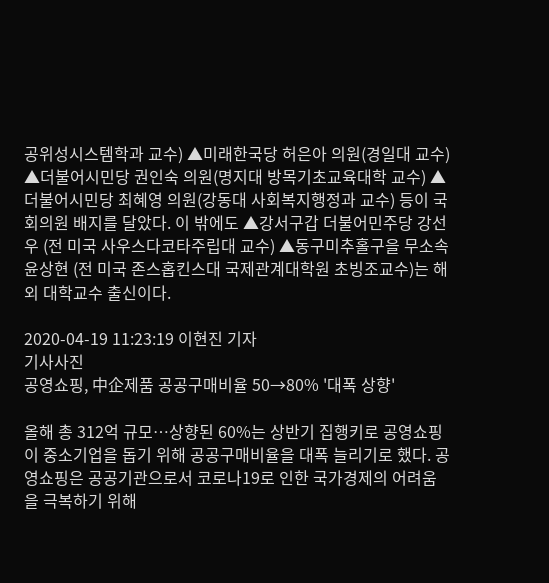공위성시스템학과 교수) ▲미래한국당 허은아 의원(경일대 교수) ▲더불어시민당 권인숙 의원(명지대 방목기초교육대학 교수) ▲더불어시민당 최혜영 의원(강동대 사회복지행정과 교수) 등이 국회의원 배지를 달았다. 이 밖에도 ▲강서구갑 더불어민주당 강선우 (전 미국 사우스다코타주립대 교수) ▲동구미추홀구을 무소속 윤상현 (전 미국 존스홉킨스대 국제관계대학원 초빙조교수)는 해외 대학교수 출신이다.

2020-04-19 11:23:19 이현진 기자
기사사진
공영쇼핑, 中企제품 공공구매비율 50→80% '대폭 상향'

올해 총 312억 규모…상향된 60%는 상반기 집행키로 공영쇼핑이 중소기업을 돕기 위해 공공구매비율을 대폭 늘리기로 했다. 공영쇼핑은 공공기관으로서 코로나19로 인한 국가경제의 어려움을 극복하기 위해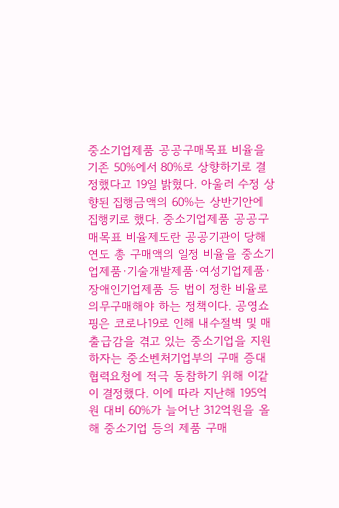중소기업제품 공공구매목표 비율을 기존 50%에서 80%로 상향하기로 결정했다고 19일 밝혔다. 아울러 수정 상향된 집행금액의 60%는 상반기안에 집행키로 했다. 중소기업제품 공공구매목표 비율제도란 공공기관이 당해 연도 총 구매액의 일정 비율을 중소기업제품·기술개발제품·여성기업제품·장애인기업제품 등 법이 정한 비율로 의무구매해야 하는 정책이다. 공영쇼핑은 코로나19로 인해 내수절벽 및 매출급감을 겪고 있는 중소기업을 지원하자는 중소벤처기업부의 구매 증대 협력요청에 적극 동참하기 위해 이같이 결정했다. 이에 따라 지난해 195억원 대비 60%가 늘어난 312억원을 올해 중소기업 등의 제품 구매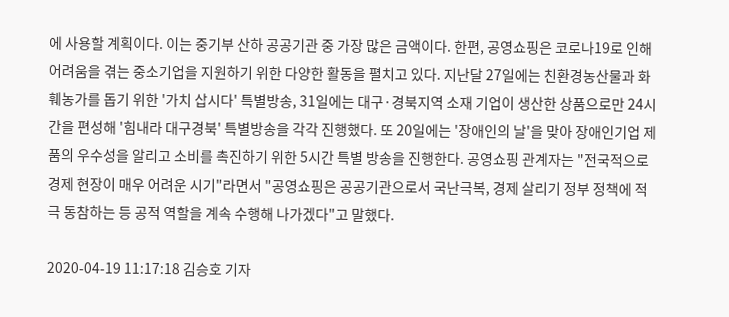에 사용할 계획이다. 이는 중기부 산하 공공기관 중 가장 많은 금액이다. 한편, 공영쇼핑은 코로나19로 인해 어려움을 겪는 중소기업을 지원하기 위한 다양한 활동을 펼치고 있다. 지난달 27일에는 친환경농산물과 화훼농가를 돕기 위한 '가치 삽시다' 특별방송, 31일에는 대구·경북지역 소재 기업이 생산한 상품으로만 24시간을 편성해 '힘내라 대구경북' 특별방송을 각각 진행했다. 또 20일에는 '장애인의 날'을 맞아 장애인기업 제품의 우수성을 알리고 소비를 촉진하기 위한 5시간 특별 방송을 진행한다. 공영쇼핑 관계자는 "전국적으로 경제 현장이 매우 어려운 시기"라면서 "공영쇼핑은 공공기관으로서 국난극복, 경제 살리기 정부 정책에 적극 동참하는 등 공적 역할을 계속 수행해 나가겠다"고 말했다.

2020-04-19 11:17:18 김승호 기자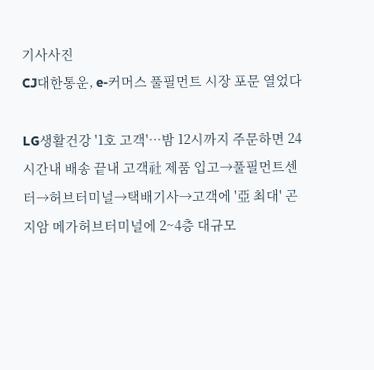기사사진
CJ대한통운, e-커머스 풀필먼트 시장 포문 열었다

LG생활건강 '1호 고객'…밤 12시까지 주문하면 24시간내 배송 끝내 고객社 제품 입고→풀필먼트센터→허브터미널→택배기사→고객에 '亞 최대' 곤지암 메가허브터미널에 2~4층 대규모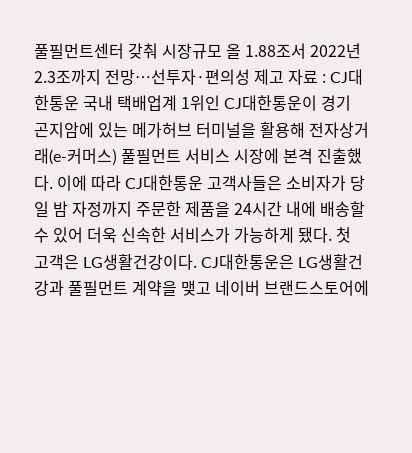풀필먼트센터 갖춰 시장규모 올 1.88조서 2022년 2.3조까지 전망…선투자·편의성 제고 자료 : CJ대한통운 국내 택배업계 1위인 CJ대한통운이 경기 곤지암에 있는 메가허브 터미널을 활용해 전자상거래(e-커머스) 풀필먼트 서비스 시장에 본격 진출했다. 이에 따라 CJ대한통운 고객사들은 소비자가 당일 밤 자정까지 주문한 제품을 24시간 내에 배송할 수 있어 더욱 신속한 서비스가 가능하게 됐다. 첫 고객은 LG생활건강이다. CJ대한통운은 LG생활건강과 풀필먼트 계약을 맺고 네이버 브랜드스토어에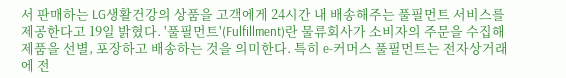서 판매하는 LG생활건강의 상품을 고객에게 24시간 내 배송해주는 풀필먼트 서비스를 제공한다고 19일 밝혔다. '풀필먼트'(Fulfillment)란 물류회사가 소비자의 주문을 수집해 제품을 선별, 포장하고 배송하는 것을 의미한다. 특히 e-커머스 풀필먼트는 전자상거래에 전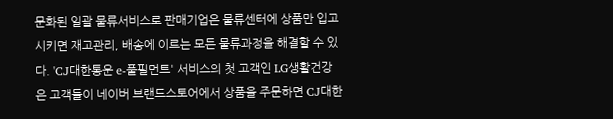문화된 일괄 물류서비스로 판매기업은 물류센터에 상품만 입고시키면 재고관리, 배송에 이르는 모든 물류과정을 해결할 수 있다. 'CJ대한통운 e-풀필먼트' 서비스의 첫 고객인 LG생활건강은 고객들이 네이버 브랜드스토어에서 상품을 주문하면 CJ대한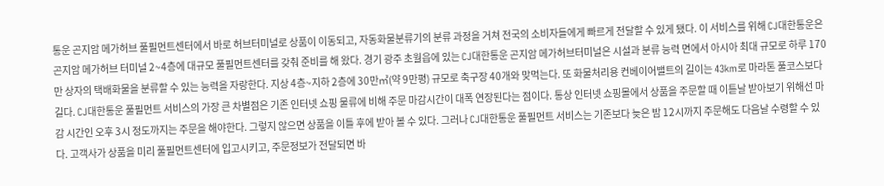통운 곤지암 메가허브 풀필먼트센터에서 바로 허브터미널로 상품이 이동되고, 자동화물분류기의 분류 과정을 거쳐 전국의 소비자들에게 빠르게 전달할 수 있게 됐다. 이 서비스를 위해 CJ대한통운은 곤지암 메가허브 터미널 2~4층에 대규모 풀필먼트센터를 갖춰 준비를 해 왔다. 경기 광주 초월읍에 있는 CJ대한통운 곤지암 메가허브터미널은 시설과 분류 능력 면에서 아시아 최대 규모로 하루 170만 상자의 택배화물을 분류할 수 있는 능력을 자랑한다. 지상 4층~지하 2층에 30만㎡(약 9만평) 규모로 축구장 40개와 맞먹는다. 또 화물처리용 컨베이어밸트의 길이는 43km로 마라톤 풀코스보다 길다. CJ대한통운 풀필먼트 서비스의 가장 큰 차별점은 기존 인터넷 쇼핑 물류에 비해 주문 마감시간이 대폭 연장된다는 점이다. 통상 인터넷 쇼핑몰에서 상품을 주문할 때 이튿날 받아보기 위해선 마감 시간인 오후 3시 정도까지는 주문을 해야한다. 그렇지 않으면 상품을 이틀 후에 받아 볼 수 있다. 그러나 CJ대한통운 풀필먼트 서비스는 기존보다 늦은 밤 12시까지 주문해도 다음날 수령할 수 있다. 고객사가 상품을 미리 풀필먼트센터에 입고시키고, 주문정보가 전달되면 바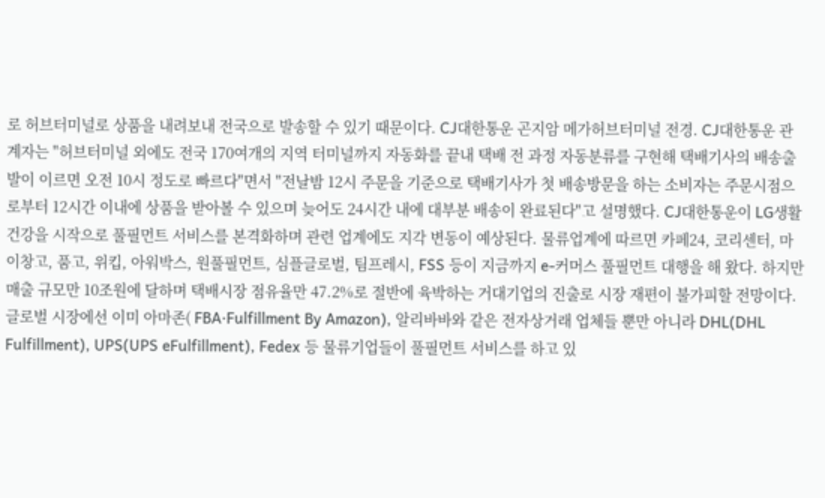로 허브터미널로 상품을 내려보내 전국으로 발송할 수 있기 때문이다. CJ대한통운 곤지암 메가허브터미널 전경. CJ대한통운 관계자는 "허브터미널 외에도 전국 170여개의 지역 터미널까지 자동화를 끝내 택배 전 과정 자동분류를 구현해 택배기사의 배송출발이 이르면 오전 10시 정도로 빠르다"면서 "전날밤 12시 주문을 기준으로 택배기사가 첫 배송방문을 하는 소비자는 주문시점으로부터 12시간 이내에 상품을 받아볼 수 있으며 늦어도 24시간 내에 대부분 배송이 완료된다"고 설명했다. CJ대한통운이 LG생활건강을 시작으로 풀필먼트 서비스를 본격화하며 관련 업계에도 지각 변동이 예상된다. 물류업계에 따르면 카페24, 코리센터, 마이창고, 품고, 위킵, 아워박스, 원풀필먼트, 심플글로벌, 팀프레시, FSS 등이 지금까지 e-커머스 풀필먼트 대행을 해 왔다. 하지만 매출 규모만 10조원에 달하며 택배시장 점유율만 47.2%로 절반에 육박하는 거대기업의 진출로 시장 재편이 불가피할 전망이다. 글로벌 시장에선 이미 아마존( FBA·Fulfillment By Amazon), 알리바바와 같은 전자상거래 업체들 뿐만 아니라 DHL(DHL Fulfillment), UPS(UPS eFulfillment), Fedex 등 물류기업들이 풀필먼트 서비스를 하고 있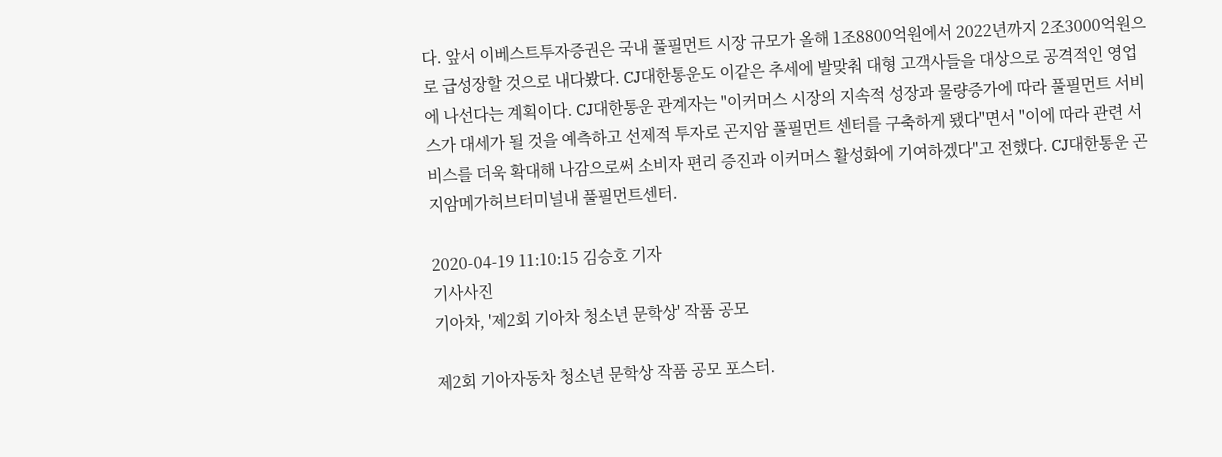다. 앞서 이베스트투자증권은 국내 풀필먼트 시장 규모가 올해 1조8800억원에서 2022년까지 2조3000억원으로 급성장할 것으로 내다봤다. CJ대한통운도 이같은 추세에 발맞춰 대형 고객사들을 대상으로 공격적인 영업에 나선다는 계획이다. CJ대한통운 관계자는 "이커머스 시장의 지속적 성장과 물량증가에 따라 풀필먼트 서비스가 대세가 될 것을 예측하고 선제적 투자로 곤지암 풀필먼트 센터를 구축하게 됐다"면서 "이에 따라 관련 서비스를 더욱 확대해 나감으로써 소비자 편리 증진과 이커머스 활성화에 기여하겠다"고 전했다. CJ대한통운 곤지암메가허브터미널내 풀필먼트센터.

2020-04-19 11:10:15 김승호 기자
기사사진
기아차, '제2회 기아차 청소년 문학상' 작품 공모

제2회 기아자동차 청소년 문학상 작품 공모 포스터.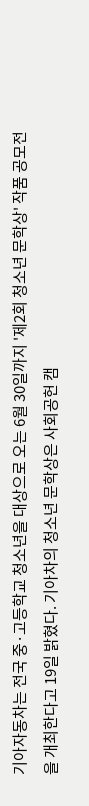기아자동차는 전국 중·고등학교 청소년을 대상으로 오는 6월 30일까지 '제2회 청소년 문학상' 작품 공모전을 개최한다고 19일 밝혔다. 기아차의 청소년 문학상은 사회공헌 캠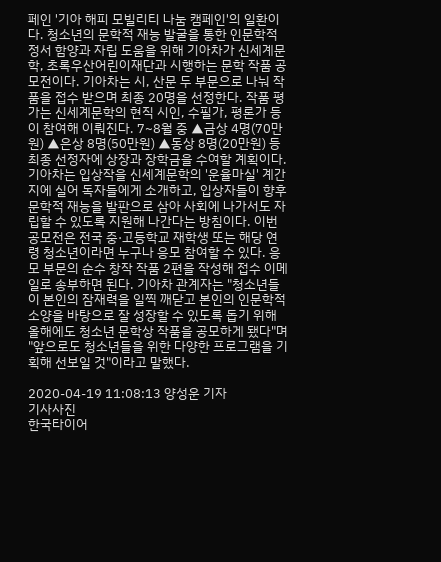페인 '기아 해피 모빌리티 나눔 캠페인'의 일환이다. 청소년의 문학적 재능 발굴을 통한 인문학적 정서 함양과 자립 도움을 위해 기아차가 신세계문학, 초록우산어린이재단과 시행하는 문학 작품 공모전이다. 기아차는 시, 산문 두 부문으로 나눠 작품을 접수 받으며 최종 20명을 선정한다. 작품 평가는 신세계문학의 현직 시인, 수필가, 평론가 등이 참여해 이뤄진다. 7~8월 중 ▲금상 4명(70만원) ▲은상 8명(50만원) ▲동상 8명(20만원) 등 최종 선정자에 상장과 장학금을 수여할 계획이다. 기아차는 입상작을 신세계문학의 '운율마실' 계간지에 실어 독자들에게 소개하고, 입상자들이 향후 문학적 재능을 발판으로 삼아 사회에 나가서도 자립할 수 있도록 지원해 나간다는 방침이다. 이번 공모전은 전국 중·고등학교 재학생 또는 해당 연령 청소년이라면 누구나 응모 참여할 수 있다. 응모 부문의 순수 창작 작품 2편을 작성해 접수 이메일로 송부하면 된다. 기아차 관계자는 "청소년들이 본인의 잠재력을 일찍 깨닫고 본인의 인문학적 소양을 바탕으로 잘 성장할 수 있도록 돕기 위해 올해에도 청소년 문학상 작품을 공모하게 됐다"며 "앞으로도 청소년들을 위한 다양한 프로그램을 기획해 선보일 것"이라고 말했다.

2020-04-19 11:08:13 양성운 기자
기사사진
한국타이어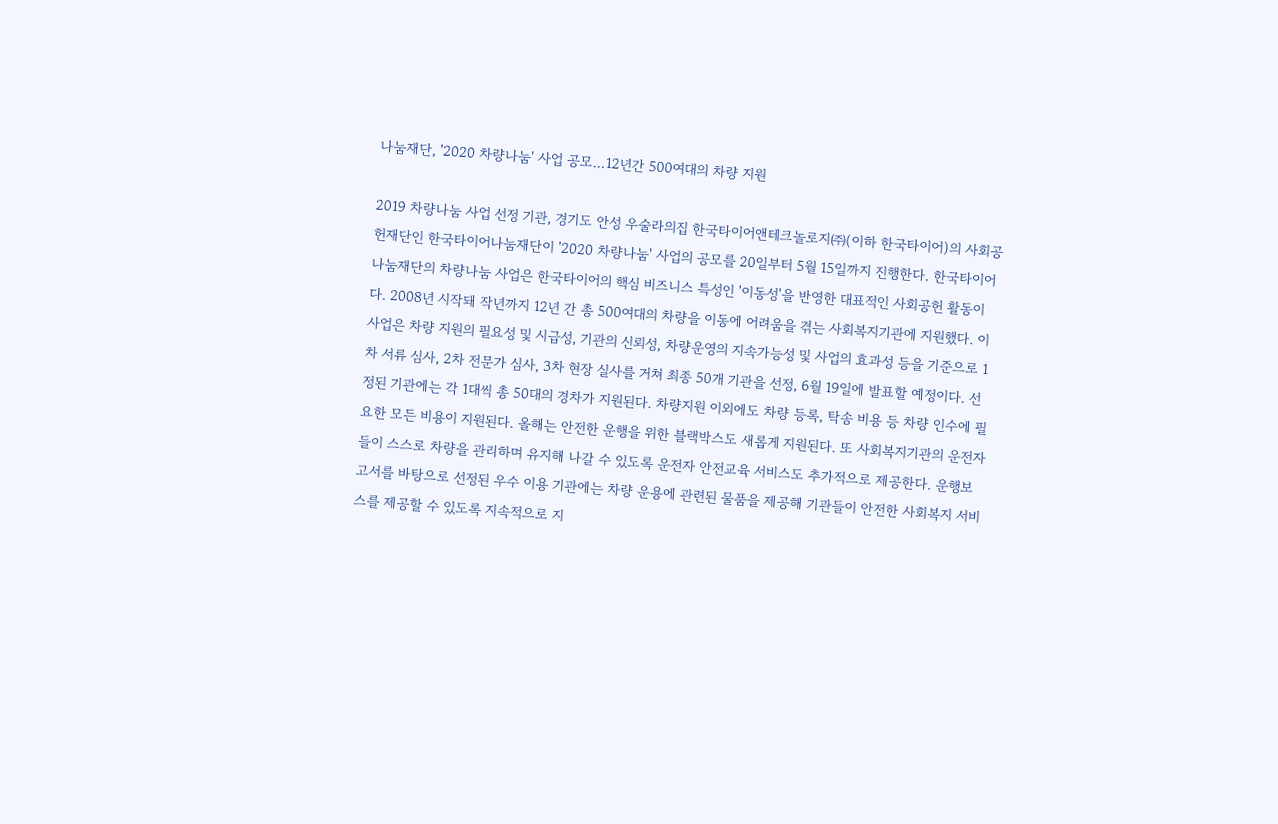나눔재단, '2020 차량나눔' 사업 공모…12년간 500여대의 차량 지원

2019 차량나눔 사업 선정 기관, 경기도 안성 우술라의집 한국타이어앤테크놀로지㈜(이하 한국타이어)의 사회공헌재단인 한국타이어나눔재단이 '2020 차량나눔' 사업의 공모를 20일부터 5월 15일까지 진행한다. 한국타이어나눔재단의 차량나눔 사업은 한국타이어의 핵심 비즈니스 특성인 '이동성'을 반영한 대표적인 사회공헌 활동이다. 2008년 시작돼 작년까지 12년 간 총 500여대의 차량을 이동에 어려움을 겪는 사회복지기관에 지원했다. 이 사업은 차량 지원의 필요성 및 시급성, 기관의 신뢰성, 차량운영의 지속가능성 및 사업의 효과성 등을 기준으로 1차 서류 심사, 2차 전문가 심사, 3차 현장 실사를 거쳐 최종 50개 기관을 선정, 6월 19일에 발표할 예정이다. 선정된 기관에는 각 1대씩 총 50대의 경차가 지원된다. 차량지원 이외에도 차량 등록, 탁송 비용 등 차량 인수에 필요한 모든 비용이 지원된다. 올해는 안전한 운행을 위한 블랙박스도 새롭게 지원된다. 또 사회복지기관의 운전자들이 스스로 차량을 관리하며 유지해 나갈 수 있도록 운전자 안전교육 서비스도 추가적으로 제공한다. 운행보고서를 바탕으로 선정된 우수 이용 기관에는 차량 운용에 관련된 물품을 제공해 기관들이 안전한 사회복지 서비스를 제공할 수 있도록 지속적으로 지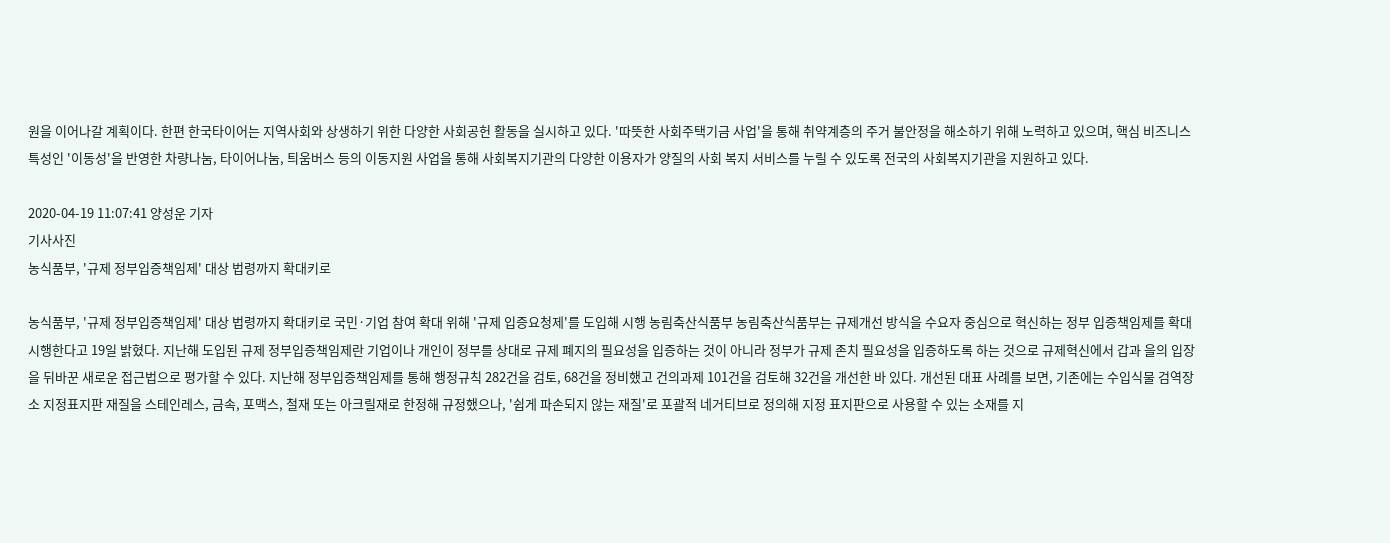원을 이어나갈 계획이다. 한편 한국타이어는 지역사회와 상생하기 위한 다양한 사회공헌 활동을 실시하고 있다. '따뜻한 사회주택기금 사업'을 통해 취약계층의 주거 불안정을 해소하기 위해 노력하고 있으며, 핵심 비즈니스 특성인 '이동성'을 반영한 차량나눔, 타이어나눔, 틔움버스 등의 이동지원 사업을 통해 사회복지기관의 다양한 이용자가 양질의 사회 복지 서비스를 누릴 수 있도록 전국의 사회복지기관을 지원하고 있다.

2020-04-19 11:07:41 양성운 기자
기사사진
농식품부, '규제 정부입증책임제' 대상 법령까지 확대키로

농식품부, '규제 정부입증책임제' 대상 법령까지 확대키로 국민·기업 참여 확대 위해 '규제 입증요청제'를 도입해 시행 농림축산식품부 농림축산식품부는 규제개선 방식을 수요자 중심으로 혁신하는 정부 입증책임제를 확대 시행한다고 19일 밝혔다. 지난해 도입된 규제 정부입증책임제란 기업이나 개인이 정부를 상대로 규제 폐지의 필요성을 입증하는 것이 아니라 정부가 규제 존치 필요성을 입증하도록 하는 것으로 규제혁신에서 갑과 을의 입장을 뒤바꾼 새로운 접근법으로 평가할 수 있다. 지난해 정부입증책임제를 통해 행정규칙 282건을 검토, 68건을 정비했고 건의과제 101건을 검토해 32건을 개선한 바 있다. 개선된 대표 사례를 보면, 기존에는 수입식물 검역장소 지정표지판 재질을 스테인레스, 금속, 포맥스, 철재 또는 아크릴재로 한정해 규정했으나, '쉽게 파손되지 않는 재질'로 포괄적 네거티브로 정의해 지정 표지판으로 사용할 수 있는 소재를 지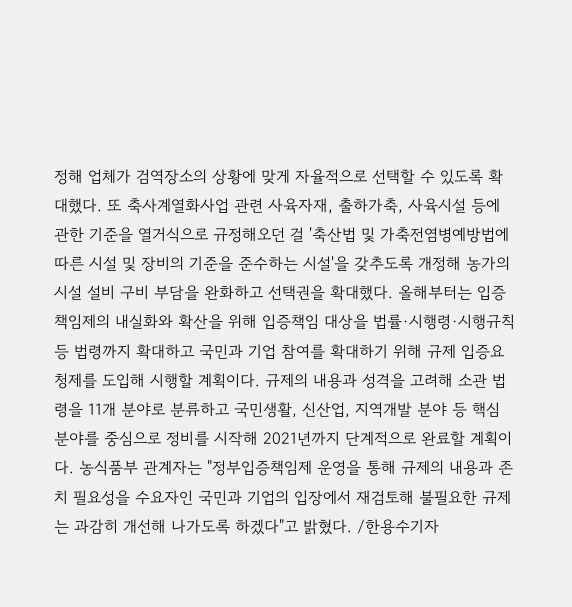정해 업체가 검역장소의 상황에 맞게 자율적으로 선택할 수 있도록 확대했다. 또 축사계열화사업 관련 사육자재, 출하가축, 사육시설 등에 관한 기준을 열거식으로 규정해오던 걸 '축산법 및 가축전염병예방법에 따른 시설 및 장비의 기준을 준수하는 시설'을 갖추도록 개정해 농가의 시설 설비 구비 부담을 완화하고 선택권을 확대했다. 올해부터는 입증책임제의 내실화와 확산을 위해 입증책임 대상을 법률·시행령·시행규칙 등 법령까지 확대하고 국민과 기업 참여를 확대하기 위해 규제 입증요청제를 도입해 시행할 계획이다. 규제의 내용과 성격을 고려해 소관 법령을 11개 분야로 분류하고 국민생활, 신산업, 지역개발 분야 등 핵심 분야를 중심으로 정비를 시작해 2021년까지 단계적으로 완료할 계획이다. 농식품부 관계자는 "정부입증책임제 운영을 통해 규제의 내용과 존치 필요성을 수요자인 국민과 기업의 입장에서 재검토해 불필요한 규제는 과감히 개선해 나가도록 하겠다"고 밝혔다. /한용수기자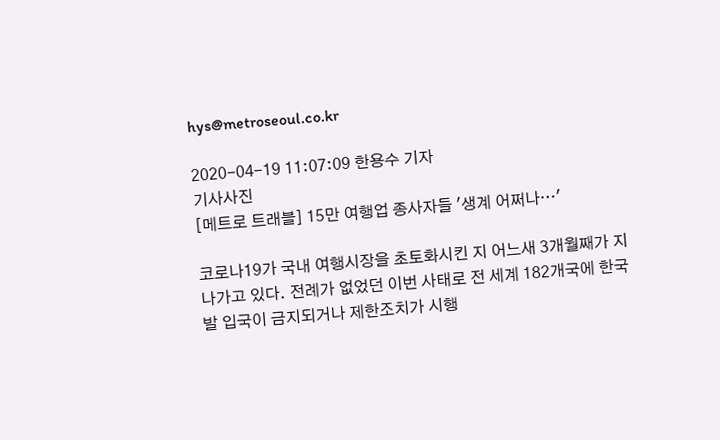hys@metroseoul.co.kr

2020-04-19 11:07:09 한용수 기자
기사사진
[메트로 트래블] 15만 여행업 종사자들 '생계 어쩌나…'

코로나19가 국내 여행시장을 초토화시킨 지 어느새 3개월째가 지나가고 있다. 전례가 없었던 이번 사태로 전 세계 182개국에 한국발 입국이 금지되거나 제한조치가 시행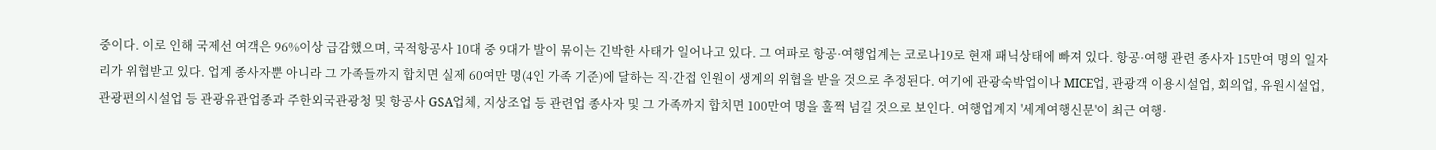중이다. 이로 인해 국제선 여객은 96%이상 급감했으며, 국적항공사 10대 중 9대가 발이 묶이는 긴박한 사태가 일어나고 있다. 그 여파로 항공·여행업계는 코로나19로 현재 패닉상태에 빠져 있다. 항공·여행 관련 종사자 15만여 명의 일자리가 위협받고 있다. 업계 종사자뿐 아니라 그 가족들까지 합치면 실제 60여만 명(4인 가족 기준)에 달하는 직·간접 인원이 생계의 위협을 받을 것으로 추정된다. 여기에 관광숙박업이나 MICE업, 관광객 이용시설업, 회의업, 유원시설업, 관광편의시설업 등 관광유관업종과 주한외국관광청 및 항공사 GSA업체, 지상조업 등 관련업 종사자 및 그 가족까지 합치면 100만여 명을 훌쩍 넘길 것으로 보인다. 여행업계지 '세계여행신문'이 최근 여행·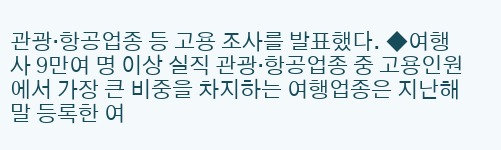관광·항공업종 등 고용 조사를 발표했다. ◆여행사 9만여 명 이상 실직 관광·항공업종 중 고용인원에서 가장 큰 비중을 차지하는 여행업종은 지난해 말 등록한 여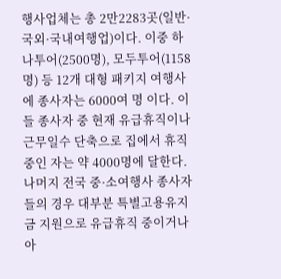행사업체는 총 2만2283곳(일반·국외·국내여행업)이다. 이중 하나투어(2500명), 모두투어(1158명) 등 12개 대형 패키지 여행사에 종사자는 6000여 명 이다. 이들 종사자 중 현재 유급휴직이나 근무일수 단축으로 집에서 휴직 중인 자는 약 4000명에 달한다. 나머지 전국 중·소여행사 종사자들의 경우 대부분 특별고용유지금 지원으로 유급휴직 중이거나 아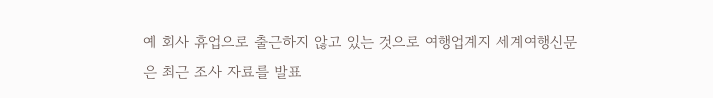예 회사 휴업으로 출근하지 않고 있는 것으로 여행업계지 세계여행신문은 최근 조사 자료를 발표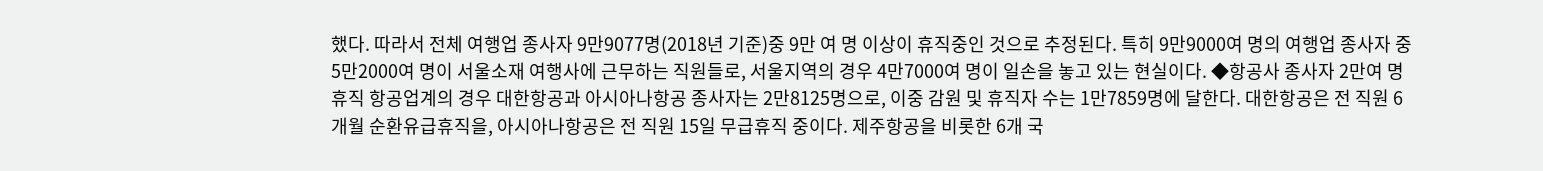했다. 따라서 전체 여행업 종사자 9만9077명(2018년 기준)중 9만 여 명 이상이 휴직중인 것으로 추정된다. 특히 9만9000여 명의 여행업 종사자 중 5만2000여 명이 서울소재 여행사에 근무하는 직원들로, 서울지역의 경우 4만7000여 명이 일손을 놓고 있는 현실이다. ◆항공사 종사자 2만여 명 휴직 항공업계의 경우 대한항공과 아시아나항공 종사자는 2만8125명으로, 이중 감원 및 휴직자 수는 1만7859명에 달한다. 대한항공은 전 직원 6개월 순환유급휴직을, 아시아나항공은 전 직원 15일 무급휴직 중이다. 제주항공을 비롯한 6개 국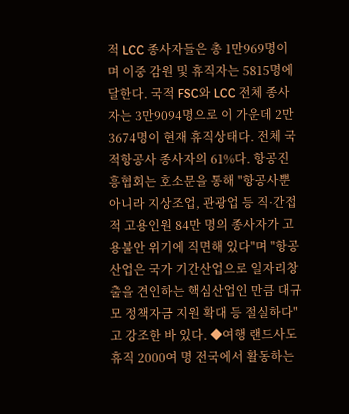적 LCC 종사자들은 총 1만969명이며 이중 감원 및 휴직자는 5815명에 달한다. 국적 FSC와 LCC 전체 종사자는 3만9094명으로 이 가운데 2만3674명이 현재 휴직상태다. 전체 국적항공사 종사자의 61%다. 항공진흥협회는 호소문을 통해 "항공사뿐 아니라 지상조업, 관광업 등 직·간접적 고용인원 84만 명의 종사자가 고용불안 위기에 직면해 있다"며 "항공산업은 국가 기간산업으로 일자리창출을 견인하는 핵심산업인 만큼 대규모 정책자금 지원 확대 등 절실하다"고 강조한 바 있다. ◆여행 랜드사도 휴직 2000여 명 전국에서 활동하는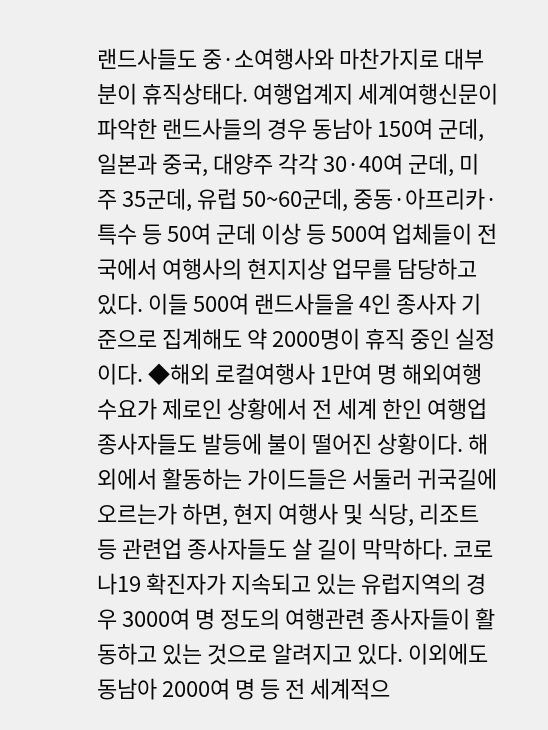랜드사들도 중·소여행사와 마찬가지로 대부분이 휴직상태다. 여행업계지 세계여행신문이 파악한 랜드사들의 경우 동남아 150여 군데, 일본과 중국, 대양주 각각 30·40여 군데, 미주 35군데, 유럽 50~60군데, 중동·아프리카·특수 등 50여 군데 이상 등 500여 업체들이 전국에서 여행사의 현지지상 업무를 담당하고 있다. 이들 500여 랜드사들을 4인 종사자 기준으로 집계해도 약 2000명이 휴직 중인 실정이다. ◆해외 로컬여행사 1만여 명 해외여행 수요가 제로인 상황에서 전 세계 한인 여행업 종사자들도 발등에 불이 떨어진 상황이다. 해외에서 활동하는 가이드들은 서둘러 귀국길에 오르는가 하면, 현지 여행사 및 식당, 리조트 등 관련업 종사자들도 살 길이 막막하다. 코로나19 확진자가 지속되고 있는 유럽지역의 경우 3000여 명 정도의 여행관련 종사자들이 활동하고 있는 것으로 알려지고 있다. 이외에도 동남아 2000여 명 등 전 세계적으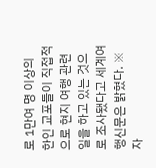로 1만여 명 이상의 한인 교포들이 직접적으로 현지 여행 관련 일을 하고 있는 것으로 조사됐다고 세계여행신문은 밝혔다. ※ 자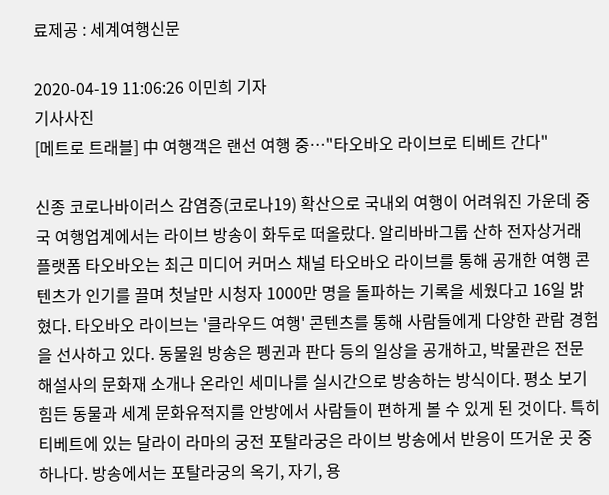료제공 : 세계여행신문

2020-04-19 11:06:26 이민희 기자
기사사진
[메트로 트래블] 中 여행객은 랜선 여행 중…"타오바오 라이브로 티베트 간다"

신종 코로나바이러스 감염증(코로나19) 확산으로 국내외 여행이 어려워진 가운데 중국 여행업계에서는 라이브 방송이 화두로 떠올랐다. 알리바바그룹 산하 전자상거래 플랫폼 타오바오는 최근 미디어 커머스 채널 타오바오 라이브를 통해 공개한 여행 콘텐츠가 인기를 끌며 첫날만 시청자 1000만 명을 돌파하는 기록을 세웠다고 16일 밝혔다. 타오바오 라이브는 '클라우드 여행' 콘텐츠를 통해 사람들에게 다양한 관람 경험을 선사하고 있다. 동물원 방송은 펭귄과 판다 등의 일상을 공개하고, 박물관은 전문 해설사의 문화재 소개나 온라인 세미나를 실시간으로 방송하는 방식이다. 평소 보기 힘든 동물과 세계 문화유적지를 안방에서 사람들이 편하게 볼 수 있게 된 것이다. 특히 티베트에 있는 달라이 라마의 궁전 포탈라궁은 라이브 방송에서 반응이 뜨거운 곳 중 하나다. 방송에서는 포탈라궁의 옥기, 자기, 용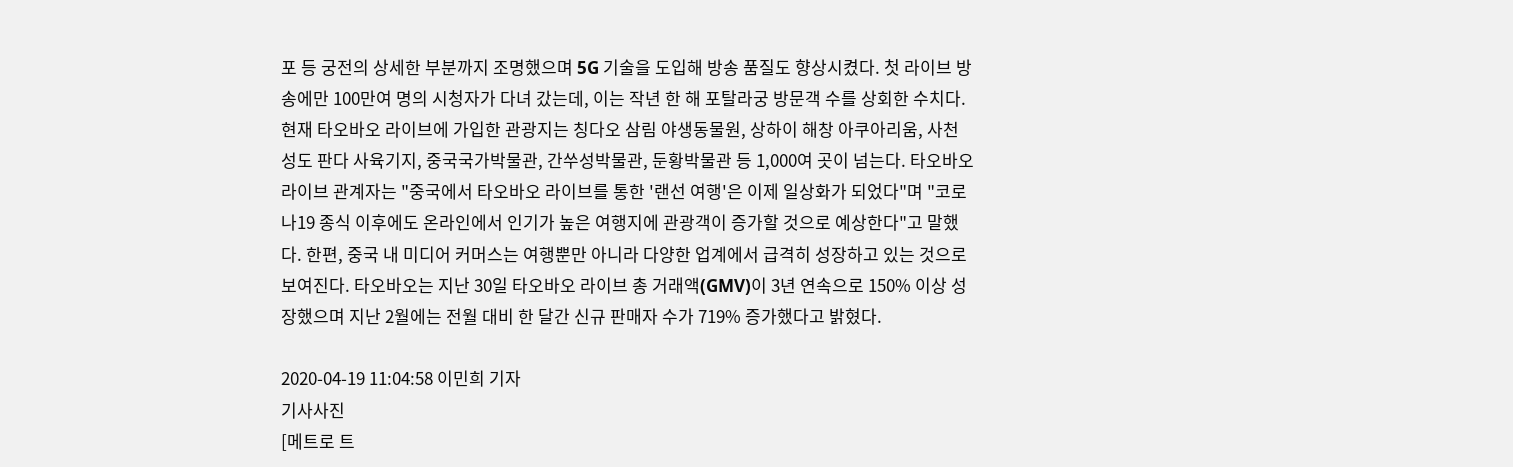포 등 궁전의 상세한 부분까지 조명했으며 5G 기술을 도입해 방송 품질도 향상시켰다. 첫 라이브 방송에만 100만여 명의 시청자가 다녀 갔는데, 이는 작년 한 해 포탈라궁 방문객 수를 상회한 수치다. 현재 타오바오 라이브에 가입한 관광지는 칭다오 삼림 야생동물원, 상하이 해창 아쿠아리움, 사천 성도 판다 사육기지, 중국국가박물관, 간쑤성박물관, 둔황박물관 등 1,000여 곳이 넘는다. 타오바오 라이브 관계자는 "중국에서 타오바오 라이브를 통한 '랜선 여행'은 이제 일상화가 되었다"며 "코로나19 종식 이후에도 온라인에서 인기가 높은 여행지에 관광객이 증가할 것으로 예상한다"고 말했다. 한편, 중국 내 미디어 커머스는 여행뿐만 아니라 다양한 업계에서 급격히 성장하고 있는 것으로 보여진다. 타오바오는 지난 30일 타오바오 라이브 총 거래액(GMV)이 3년 연속으로 150% 이상 성장했으며 지난 2월에는 전월 대비 한 달간 신규 판매자 수가 719% 증가했다고 밝혔다.

2020-04-19 11:04:58 이민희 기자
기사사진
[메트로 트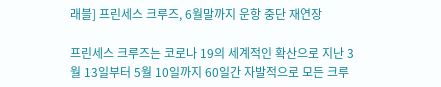래블] 프린세스 크루즈, 6월말까지 운항 중단 재연장

프린세스 크루즈는 코로나 19의 세계적인 확산으로 지난 3월 13일부터 5월 10일까지 60일간 자발적으로 모든 크루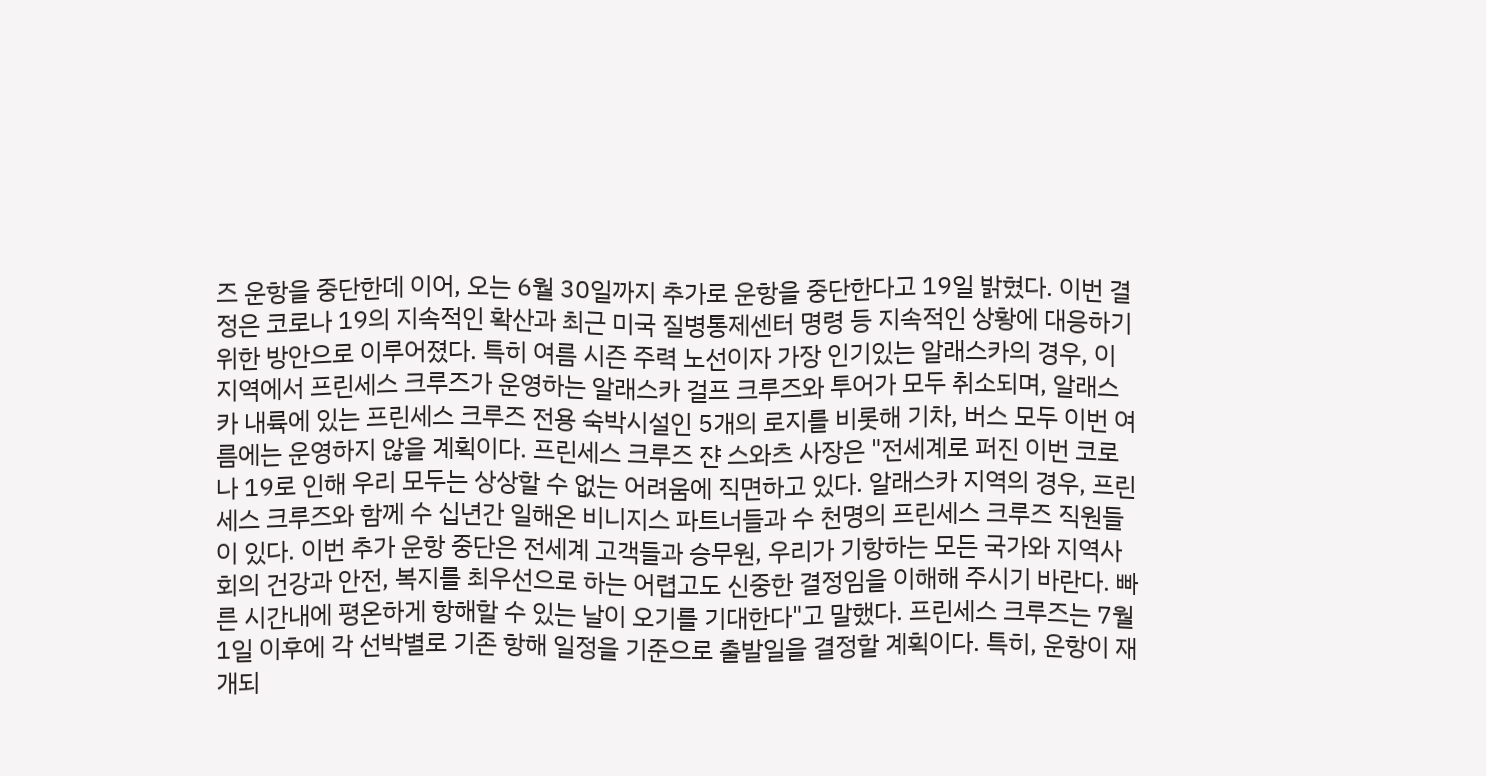즈 운항을 중단한데 이어, 오는 6월 30일까지 추가로 운항을 중단한다고 19일 밝혔다. 이번 결정은 코로나 19의 지속적인 확산과 최근 미국 질병통제센터 명령 등 지속적인 상황에 대응하기 위한 방안으로 이루어졌다. 특히 여름 시즌 주력 노선이자 가장 인기있는 알래스카의 경우, 이 지역에서 프린세스 크루즈가 운영하는 알래스카 걸프 크루즈와 투어가 모두 취소되며, 알래스카 내륙에 있는 프린세스 크루즈 전용 숙박시설인 5개의 로지를 비롯해 기차, 버스 모두 이번 여름에는 운영하지 않을 계획이다. 프린세스 크루즈 쟌 스와츠 사장은 "전세계로 퍼진 이번 코로나 19로 인해 우리 모두는 상상할 수 없는 어려움에 직면하고 있다. 알래스카 지역의 경우, 프린세스 크루즈와 함께 수 십년간 일해온 비니지스 파트너들과 수 천명의 프린세스 크루즈 직원들이 있다. 이번 추가 운항 중단은 전세계 고객들과 승무원, 우리가 기항하는 모든 국가와 지역사회의 건강과 안전, 복지를 최우선으로 하는 어렵고도 신중한 결정임을 이해해 주시기 바란다. 빠른 시간내에 평온하게 항해할 수 있는 날이 오기를 기대한다"고 말했다. 프린세스 크루즈는 7월 1일 이후에 각 선박별로 기존 항해 일정을 기준으로 출발일을 결정할 계획이다. 특히, 운항이 재개되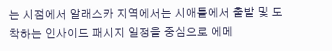는 시점에서 알래스카 지역에서는 시애틀에서 출발 및 도착하는 인사이드 패시지 일정을 중심으로 에메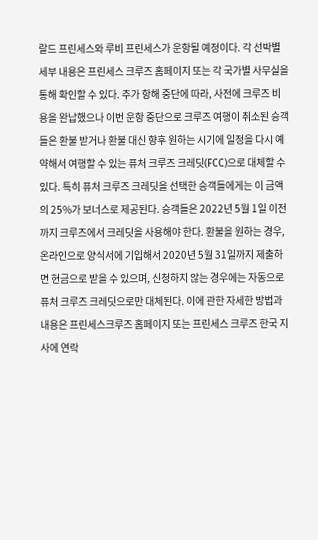랄드 프린세스와 루비 프린세스가 운항될 예정이다. 각 선박별 세부 내용은 프린세스 크루즈 홈페이지 또는 각 국가별 사무실을 통해 확인할 수 있다. 추가 항해 중단에 따라, 사전에 크루즈 비용을 완납했으나 이번 운항 중단으로 크루즈 여행이 취소된 승객들은 환불 받거나 환불 대신 향후 원하는 시기에 일정을 다시 예약해서 여행할 수 있는 퓨처 크루즈 크레딧(FCC)으로 대체할 수 있다. 특히 퓨처 크루즈 크레딧을 선택한 승객들에게는 이 금액의 25%가 보너스로 제공된다. 승객들은 2022년 5월 1일 이전까지 크루즈에서 크레딧을 사용해야 한다. 환불을 원하는 경우, 온라인으로 양식서에 기입해서 2020년 5월 31일까지 제출하면 현금으로 받을 수 있으며, 신청하지 않는 경우에는 자동으로 퓨처 크루즈 크레딧으로만 대체된다. 이에 관한 자세한 방법과 내용은 프린세스크루즈 홈페이지 또는 프린세스 크루즈 한국 지사에 연락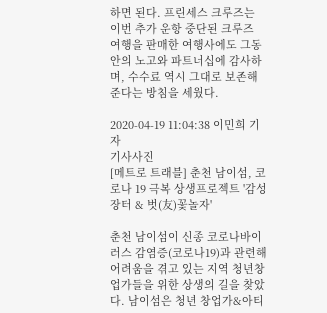하면 된다. 프린세스 크루즈는 이번 추가 운항 중단된 크루즈 여행을 판매한 여행사에도 그동안의 노고와 파트너십에 감사하며, 수수료 역시 그대로 보존해 준다는 방침을 세웠다.

2020-04-19 11:04:38 이민희 기자
기사사진
[메트로 트래블] 춘천 남이섬, 코로나 19 극복 상생프로젝트 '감성장터 & 벗(友)꽃놀자'

춘천 남이섬이 신종 코로나바이러스 감염증(코로나19)과 관련해 어려움을 겪고 있는 지역 청년창업가들을 위한 상생의 길을 찾았다. 남이섬은 청년 창업가&아티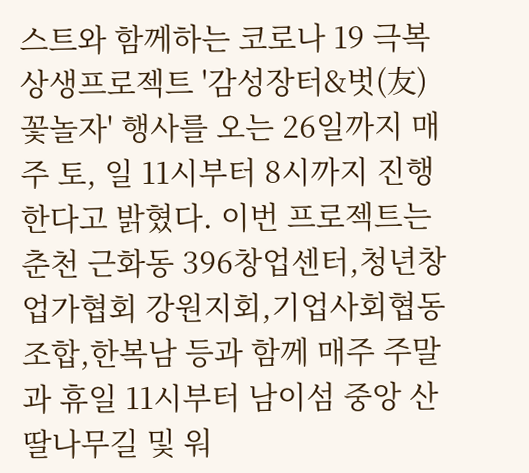스트와 함께하는 코로나 19 극복 상생프로젝트 '감성장터&벗(友)꽃놀자' 행사를 오는 26일까지 매주 토, 일 11시부터 8시까지 진행한다고 밝혔다. 이번 프로젝트는 춘천 근화동 396창업센터,청년창업가협회 강원지회,기업사회협동조합,한복남 등과 함께 매주 주말과 휴일 11시부터 남이섬 중앙 산딸나무길 및 워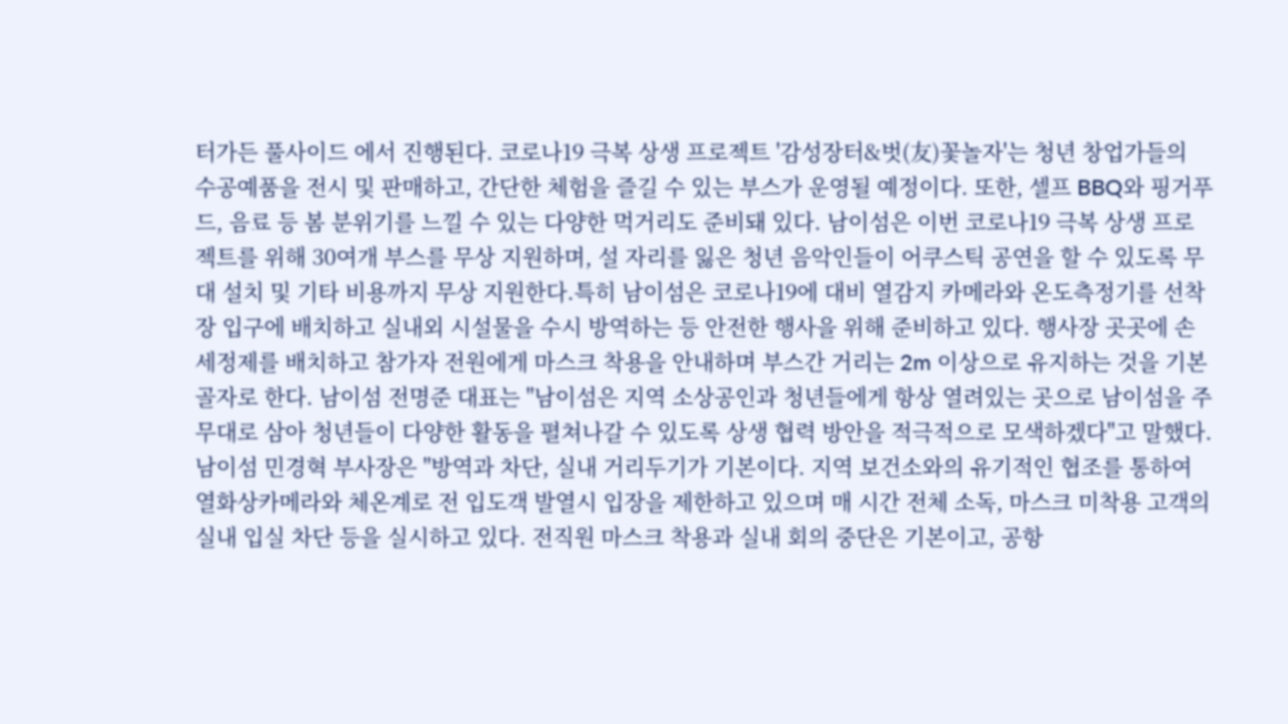터가든 풀사이드 에서 진행된다. 코로나19 극복 상생 프로젝트 '감성장터&벗(友)꽃놀자'는 청년 창업가들의 수공예품을 전시 및 판매하고, 간단한 체험을 즐길 수 있는 부스가 운영될 예정이다. 또한, 셀프 BBQ와 핑거푸드, 음료 등 봄 분위기를 느낄 수 있는 다양한 먹거리도 준비돼 있다. 남이섬은 이번 코로나19 극복 상생 프로젝트를 위해 30여개 부스를 무상 지원하며, 설 자리를 잃은 청년 음악인들이 어쿠스틱 공연을 할 수 있도록 무대 설치 및 기타 비용까지 무상 지원한다.특히 남이섬은 코로나19에 대비 열감지 카메라와 온도측정기를 선착장 입구에 배치하고 실내외 시설물을 수시 방역하는 등 안전한 행사을 위해 준비하고 있다. 행사장 곳곳에 손세정제를 배치하고 참가자 전원에게 마스크 착용을 안내하며 부스간 거리는 2m 이상으로 유지하는 것을 기본 골자로 한다. 남이섬 전명준 대표는 "남이섬은 지역 소상공인과 청년들에게 항상 열려있는 곳으로 남이섬을 주무대로 삼아 청년들이 다양한 활동을 펼쳐나갈 수 있도록 상생 협력 방안을 적극적으로 모색하겠다"고 말했다. 남이섬 민경혁 부사장은 "방역과 차단, 실내 거리두기가 기본이다. 지역 보건소와의 유기적인 협조를 통하여 열화상카메라와 체온계로 전 입도객 발열시 입장을 제한하고 있으며 매 시간 전체 소독, 마스크 미착용 고객의 실내 입실 차단 등을 실시하고 있다. 전직원 마스크 착용과 실내 회의 중단은 기본이고, 공항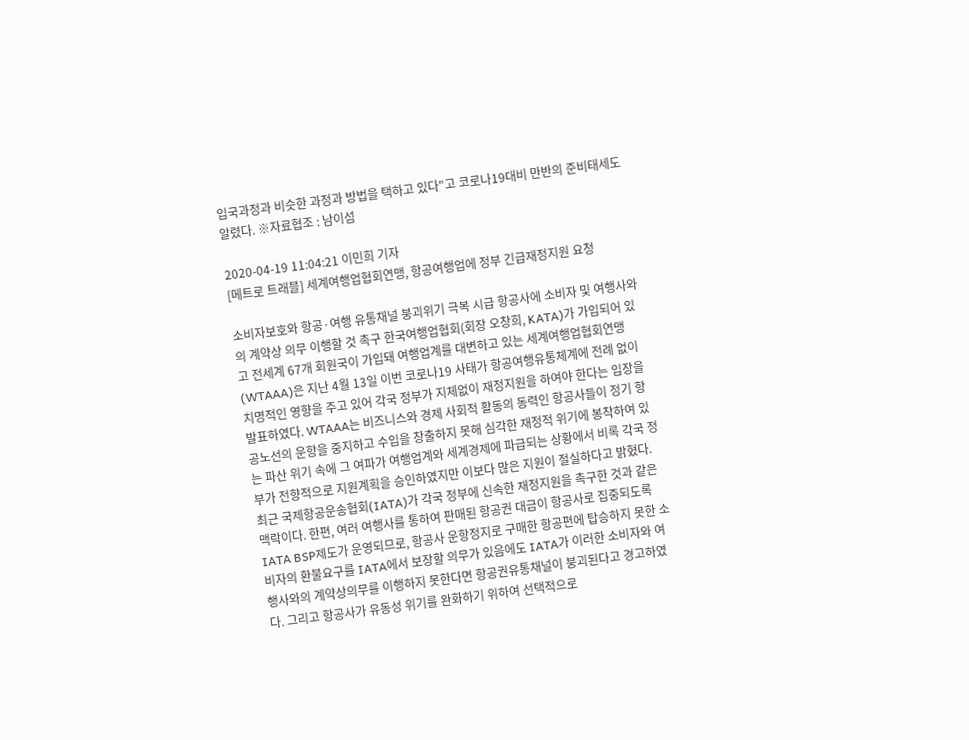입국과정과 비슷한 과정과 방법을 택하고 있다"고 코로나19대비 만반의 준비태세도 알렸다. ※자료협조 : 남이섬

2020-04-19 11:04:21 이민희 기자
[메트로 트래블] 세계여행업협회연맹, 항공여행업에 정부 긴급재정지원 요청

소비자보호와 항공·여행 유통채널 붕괴위기 극복 시급 항공사에 소비자 및 여행사와의 계약상 의무 이행할 것 촉구 한국여행업협회(회장 오창희, KATA)가 가입되어 있고 전세계 67개 회원국이 가입돼 여행업계를 대변하고 있는 세계여행업협회연맹(WTAAA)은 지난 4월 13일 이번 코로나19 사태가 항공여행유통체계에 전례 없이 치명적인 영향을 주고 있어 각국 정부가 지체없이 재정지원을 하여야 한다는 입장을 발표하였다. WTAAA는 비즈니스와 경제 사회적 활동의 동력인 항공사들이 정기 항공노선의 운항을 중지하고 수입을 창출하지 못해 심각한 재정적 위기에 봉착하여 있는 파산 위기 속에 그 여파가 여행업계와 세계경제에 파급되는 상황에서 비록 각국 정부가 전향적으로 지원계획을 승인하였지만 이보다 많은 지원이 절실하다고 밝혔다. 최근 국제항공운송협회(IATA)가 각국 정부에 신속한 재정지원을 촉구한 것과 같은 맥락이다. 한편, 여러 여행사를 통하여 판매된 항공권 대금이 항공사로 집중되도록 IATA BSP제도가 운영되므로, 항공사 운항정지로 구매한 항공편에 탑승하지 못한 소비자의 환불요구를 IATA에서 보장할 의무가 있음에도 IATA가 이러한 소비자와 여행사와의 계약상의무를 이행하지 못한다면 항공권유통채널이 붕괴된다고 경고하였다. 그리고 항공사가 유동성 위기를 완화하기 위하여 선택적으로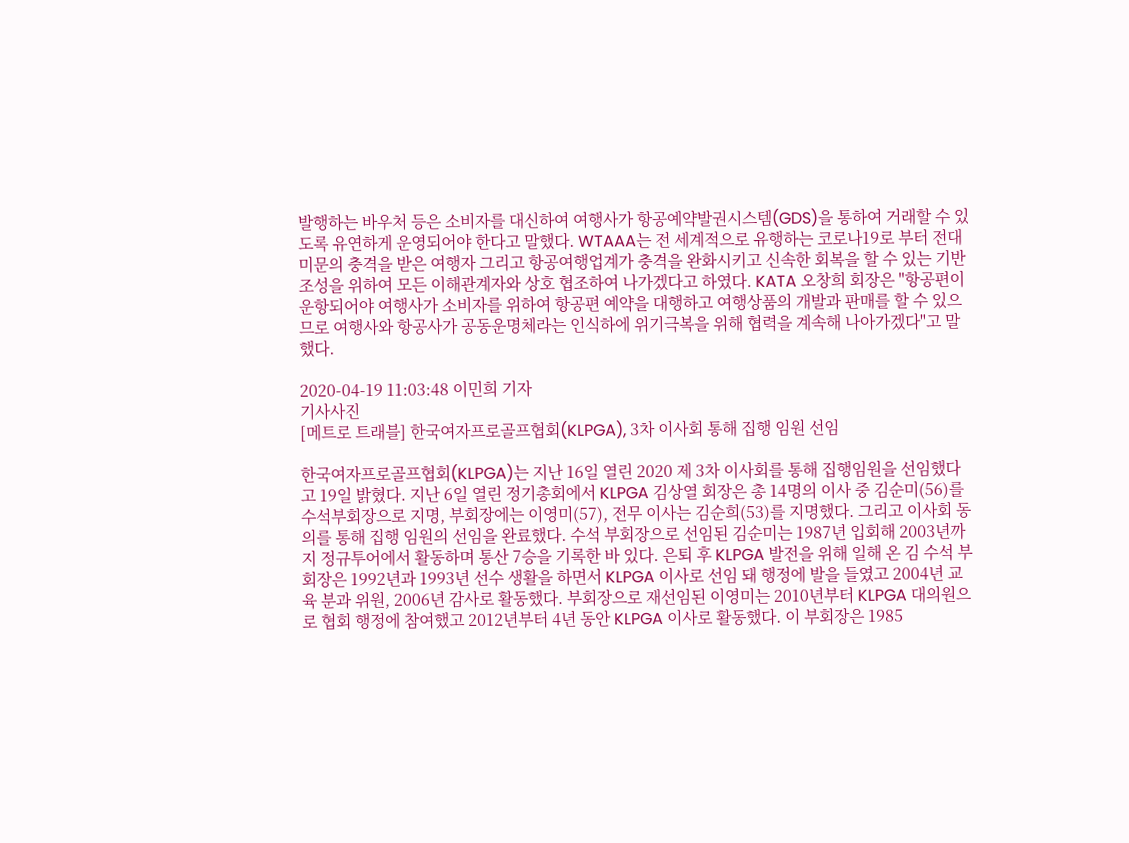발행하는 바우처 등은 소비자를 대신하여 여행사가 항공예약발권시스템(GDS)을 통하여 거래할 수 있도록 유연하게 운영되어야 한다고 말했다. WTAAA는 전 세계적으로 유행하는 코로나19로 부터 전대미문의 충격을 받은 여행자 그리고 항공여행업계가 충격을 완화시키고 신속한 회복을 할 수 있는 기반 조성을 위하여 모든 이해관계자와 상호 협조하여 나가겠다고 하였다. KATA 오창희 회장은 "항공편이 운항되어야 여행사가 소비자를 위하여 항공편 예약을 대행하고 여행상품의 개발과 판매를 할 수 있으므로 여행사와 항공사가 공동운명체라는 인식하에 위기극복을 위해 협력을 계속해 나아가겠다"고 말했다.

2020-04-19 11:03:48 이민희 기자
기사사진
[메트로 트래블] 한국여자프로골프협회(KLPGA), 3차 이사회 통해 집행 임원 선임

한국여자프로골프협회(KLPGA)는 지난 16일 열린 2020 제 3차 이사회를 통해 집행임원을 선임했다고 19일 밝혔다. 지난 6일 열린 정기총회에서 KLPGA 김상열 회장은 총 14명의 이사 중 김순미(56)를 수석부회장으로 지명, 부회장에는 이영미(57), 전무 이사는 김순희(53)를 지명했다. 그리고 이사회 동의를 통해 집행 임원의 선임을 완료했다. 수석 부회장으로 선임된 김순미는 1987년 입회해 2003년까지 정규투어에서 활동하며 통산 7승을 기록한 바 있다. 은퇴 후 KLPGA 발전을 위해 일해 온 김 수석 부회장은 1992년과 1993년 선수 생활을 하면서 KLPGA 이사로 선임 돼 행정에 발을 들였고 2004년 교육 분과 위원, 2006년 감사로 활동했다. 부회장으로 재선임된 이영미는 2010년부터 KLPGA 대의원으로 협회 행정에 참여했고 2012년부터 4년 동안 KLPGA 이사로 활동했다. 이 부회장은 1985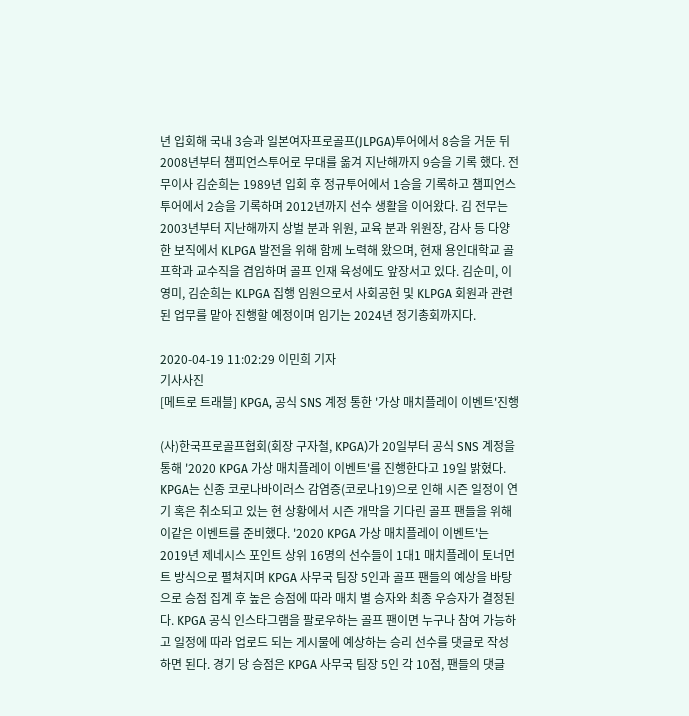년 입회해 국내 3승과 일본여자프로골프(JLPGA)투어에서 8승을 거둔 뒤 2008년부터 챔피언스투어로 무대를 옮겨 지난해까지 9승을 기록 했다. 전무이사 김순희는 1989년 입회 후 정규투어에서 1승을 기록하고 챔피언스투어에서 2승을 기록하며 2012년까지 선수 생활을 이어왔다. 김 전무는 2003년부터 지난해까지 상벌 분과 위원, 교육 분과 위원장, 감사 등 다양한 보직에서 KLPGA 발전을 위해 함께 노력해 왔으며, 현재 용인대학교 골프학과 교수직을 겸임하며 골프 인재 육성에도 앞장서고 있다. 김순미, 이영미, 김순희는 KLPGA 집행 임원으로서 사회공헌 및 KLPGA 회원과 관련된 업무를 맡아 진행할 예정이며 임기는 2024년 정기총회까지다.

2020-04-19 11:02:29 이민희 기자
기사사진
[메트로 트래블] KPGA, 공식 SNS 계정 통한 '가상 매치플레이 이벤트'진행

(사)한국프로골프협회(회장 구자철, KPGA)가 20일부터 공식 SNS 계정을 통해 '2020 KPGA 가상 매치플레이 이벤트'를 진행한다고 19일 밝혔다. KPGA는 신종 코로나바이러스 감염증(코로나19)으로 인해 시즌 일정이 연기 혹은 취소되고 있는 현 상황에서 시즌 개막을 기다린 골프 팬들을 위해 이같은 이벤트를 준비했다. '2020 KPGA 가상 매치플레이 이벤트'는 2019년 제네시스 포인트 상위 16명의 선수들이 1대1 매치플레이 토너먼트 방식으로 펼쳐지며 KPGA 사무국 팀장 5인과 골프 팬들의 예상을 바탕으로 승점 집계 후 높은 승점에 따라 매치 별 승자와 최종 우승자가 결정된다. KPGA 공식 인스타그램을 팔로우하는 골프 팬이면 누구나 참여 가능하고 일정에 따라 업로드 되는 게시물에 예상하는 승리 선수를 댓글로 작성하면 된다. 경기 당 승점은 KPGA 사무국 팀장 5인 각 10점, 팬들의 댓글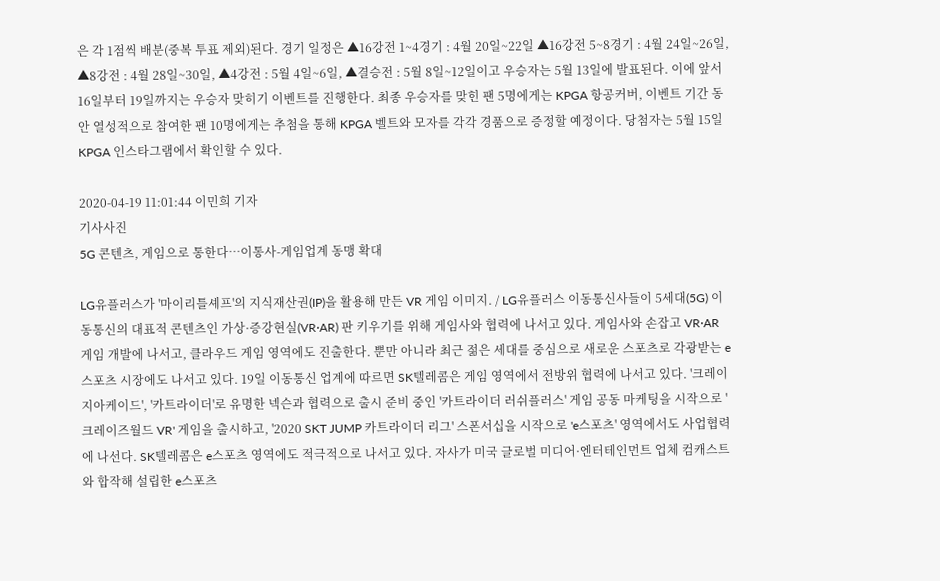은 각 1점씩 배분(중복 투표 제외)된다. 경기 일정은 ▲16강전 1~4경기 : 4월 20일~22일 ▲16강전 5~8경기 : 4월 24일~26일, ▲8강전 : 4월 28일~30일, ▲4강전 : 5월 4일~6일, ▲결승전 : 5월 8일~12일이고 우승자는 5월 13일에 발표된다. 이에 앞서 16일부터 19일까지는 우승자 맞히기 이벤트를 진행한다. 최종 우승자를 맞힌 팬 5명에게는 KPGA 항공커버, 이벤트 기간 동안 열성적으로 참여한 팬 10명에게는 추첨을 통해 KPGA 벨트와 모자를 각각 경품으로 증정할 예정이다. 당첨자는 5월 15일 KPGA 인스타그램에서 확인할 수 있다.

2020-04-19 11:01:44 이민희 기자
기사사진
5G 콘텐츠, 게임으로 통한다…이통사-게임업계 동맹 확대

LG유플러스가 '마이리틀셰프'의 지식재산권(IP)을 활용해 만든 VR 게임 이미지. / LG유플러스 이동통신사들이 5세대(5G) 이동통신의 대표적 콘텐츠인 가상·증강현실(VR·AR) 판 키우기를 위해 게임사와 협력에 나서고 있다. 게임사와 손잡고 VR·AR 게임 개발에 나서고, 클라우드 게임 영역에도 진출한다. 뿐만 아니라 최근 젊은 세대를 중심으로 새로운 스포츠로 각광받는 e스포츠 시장에도 나서고 있다. 19일 이동통신 업계에 따르면 SK텔레콤은 게임 영역에서 전방위 협력에 나서고 있다. '크레이지아케이드', '카트라이더'로 유명한 넥슨과 협력으로 출시 준비 중인 '카트라이더 러쉬플러스' 게임 공동 마케팅을 시작으로 '크레이즈월드 VR' 게임을 출시하고, '2020 SKT JUMP 카트라이더 리그' 스폰서십을 시작으로 'e스포츠' 영역에서도 사업협력에 나선다. SK텔레콤은 e스포츠 영역에도 적극적으로 나서고 있다. 자사가 미국 글로벌 미디어·엔터테인먼트 업체 컴캐스트와 합작해 설립한 e스포츠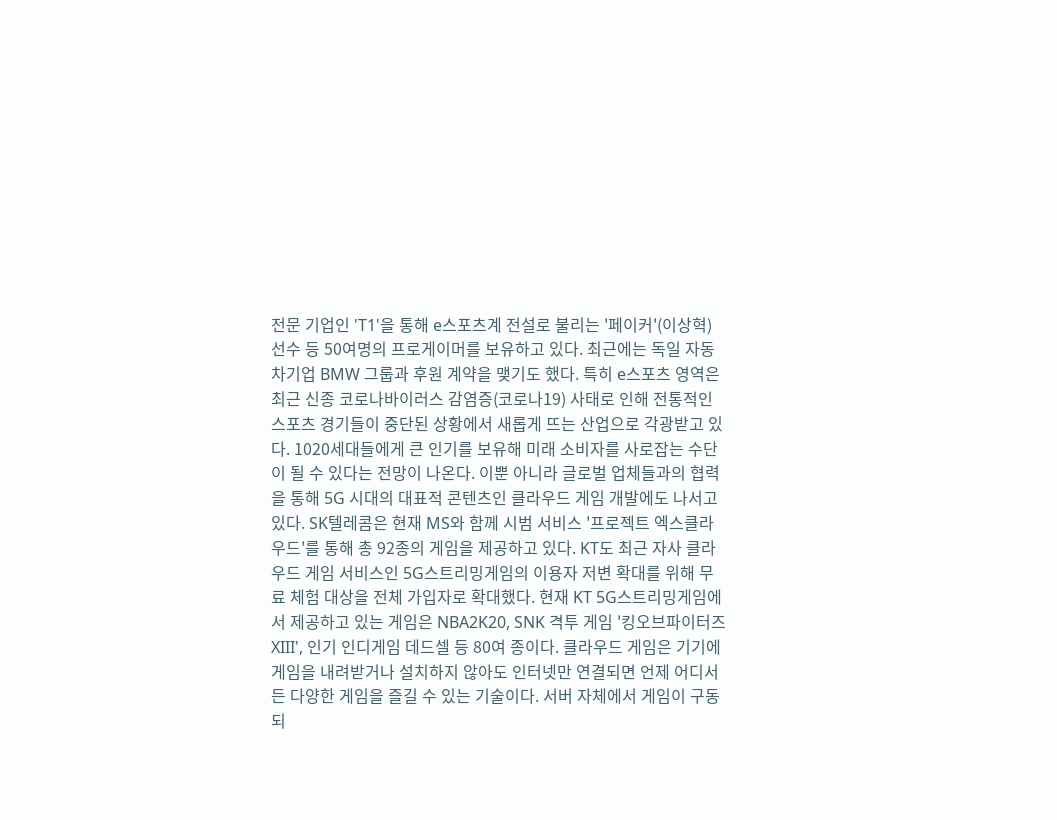전문 기업인 'T1'을 통해 e스포츠계 전설로 불리는 '페이커'(이상혁) 선수 등 50여명의 프로게이머를 보유하고 있다. 최근에는 독일 자동차기업 BMW 그룹과 후원 계약을 맺기도 했다. 특히 e스포츠 영역은 최근 신종 코로나바이러스 감염증(코로나19) 사태로 인해 전통적인 스포츠 경기들이 중단된 상황에서 새롭게 뜨는 산업으로 각광받고 있다. 1020세대들에게 큰 인기를 보유해 미래 소비자를 사로잡는 수단이 될 수 있다는 전망이 나온다. 이뿐 아니라 글로벌 업체들과의 협력을 통해 5G 시대의 대표적 콘텐츠인 클라우드 게임 개발에도 나서고 있다. SK텔레콤은 현재 MS와 함께 시범 서비스 '프로젝트 엑스클라우드'를 통해 총 92종의 게임을 제공하고 있다. KT도 최근 자사 클라우드 게임 서비스인 5G스트리밍게임의 이용자 저변 확대를 위해 무료 체험 대상을 전체 가입자로 확대했다. 현재 KT 5G스트리밍게임에서 제공하고 있는 게임은 NBA2K20, SNK 격투 게임 '킹오브파이터즈 XIII', 인기 인디게임 데드셀 등 80여 종이다. 클라우드 게임은 기기에 게임을 내려받거나 설치하지 않아도 인터넷만 연결되면 언제 어디서든 다양한 게임을 즐길 수 있는 기술이다. 서버 자체에서 게임이 구동되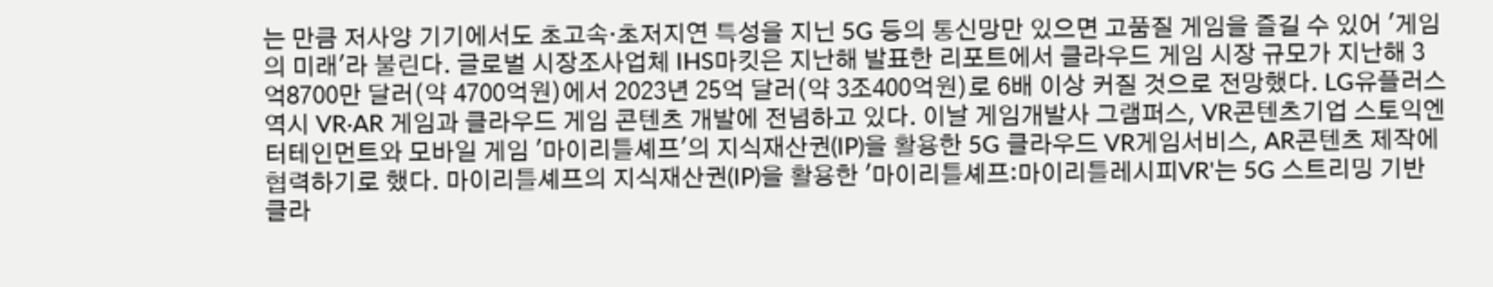는 만큼 저사양 기기에서도 초고속·초저지연 특성을 지닌 5G 등의 통신망만 있으면 고품질 게임을 즐길 수 있어 '게임의 미래'라 불린다. 글로벌 시장조사업체 IHS마킷은 지난해 발표한 리포트에서 클라우드 게임 시장 규모가 지난해 3억8700만 달러(약 4700억원)에서 2023년 25억 달러(약 3조400억원)로 6배 이상 커질 것으로 전망했다. LG유플러스 역시 VR·AR 게임과 클라우드 게임 콘텐츠 개발에 전념하고 있다. 이날 게임개발사 그램퍼스, VR콘텐츠기업 스토익엔터테인먼트와 모바일 게임 '마이리틀셰프'의 지식재산권(IP)을 활용한 5G 클라우드 VR게임서비스, AR콘텐츠 제작에 협력하기로 했다. 마이리틀셰프의 지식재산권(IP)을 활용한 '마이리틀셰프:마이리틀레시피VR'는 5G 스트리밍 기반 클라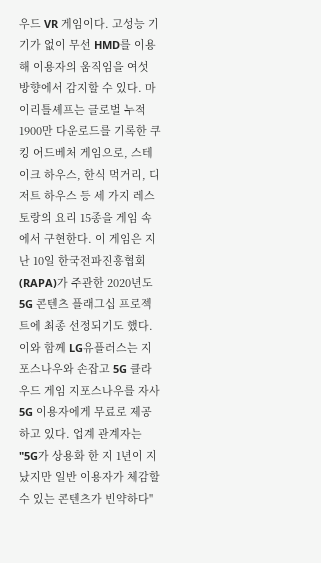우드 VR 게임이다. 고성능 기기가 없이 무선 HMD를 이용해 이용자의 움직임을 여섯 방향에서 감지할 수 있다. 마이리틀셰프는 글로벌 누적 1900만 다운로드를 기록한 쿠킹 어드베처 게임으로, 스테이크 하우스, 한식 먹거리, 디저트 하우스 등 세 가지 레스토랑의 요리 15종을 게임 속에서 구현한다. 이 게임은 지난 10일 한국전파진흥협회(RAPA)가 주관한 2020년도 5G 콘텐츠 플래그십 프로젝트에 최종 선정되기도 했다. 이와 함께 LG유플러스는 지포스나우와 손잡고 5G 클라우드 게임 지포스나우를 자사 5G 이용자에게 무료로 제공하고 있다. 업계 관계자는 "5G가 상용화 한 지 1년이 지났지만 일반 이용자가 체감할 수 있는 콘텐츠가 빈약하다"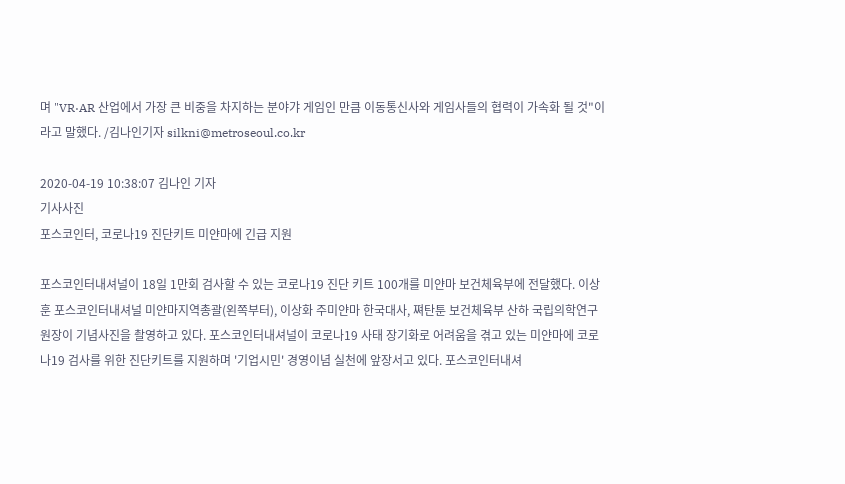며 "VR·AR 산업에서 가장 큰 비중을 차지하는 분야갸 게임인 만큼 이동통신사와 게임사들의 협력이 가속화 될 것"이라고 말했다. /김나인기자 silkni@metroseoul.co.kr

2020-04-19 10:38:07 김나인 기자
기사사진
포스코인터, 코로나19 진단키트 미얀마에 긴급 지원

포스코인터내셔널이 18일 1만회 검사할 수 있는 코로나19 진단 키트 100개를 미얀마 보건체육부에 전달했다. 이상훈 포스코인터내셔널 미얀마지역총괄(왼쪽부터), 이상화 주미얀마 한국대사, 쪄탄툰 보건체육부 산하 국립의학연구원장이 기념사진을 촬영하고 있다. 포스코인터내셔널이 코로나19 사태 장기화로 어려움을 겪고 있는 미얀마에 코로나19 검사를 위한 진단키트를 지원하며 '기업시민' 경영이념 실천에 앞장서고 있다. 포스코인터내셔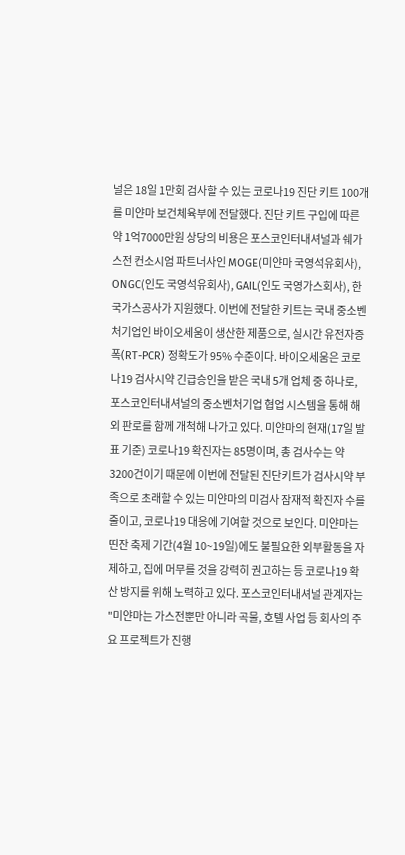널은 18일 1만회 검사할 수 있는 코로나19 진단 키트 100개를 미얀마 보건체육부에 전달했다. 진단 키트 구입에 따른 약 1억7000만원 상당의 비용은 포스코인터내셔널과 쉐가스전 컨소시엄 파트너사인 MOGE(미얀마 국영석유회사), ONGC(인도 국영석유회사), GAIL(인도 국영가스회사), 한국가스공사가 지원했다. 이번에 전달한 키트는 국내 중소벤처기업인 바이오세움이 생산한 제품으로, 실시간 유전자증폭(RT-PCR) 정확도가 95% 수준이다. 바이오세움은 코로나19 검사시약 긴급승인을 받은 국내 5개 업체 중 하나로, 포스코인터내셔널의 중소벤처기업 협업 시스템을 통해 해외 판로를 함께 개척해 나가고 있다. 미얀마의 현재(17일 발표 기준) 코로나19 확진자는 85명이며, 총 검사수는 약 3200건이기 때문에 이번에 전달된 진단키트가 검사시약 부족으로 초래할 수 있는 미얀마의 미검사 잠재적 확진자 수를 줄이고, 코로나19 대응에 기여할 것으로 보인다. 미얀마는 띤잔 축제 기간(4월 10~19일)에도 불필요한 외부활동을 자제하고, 집에 머무를 것을 강력히 권고하는 등 코로나19 확산 방지를 위해 노력하고 있다. 포스코인터내셔널 관계자는 "미얀마는 가스전뿐만 아니라 곡물, 호텔 사업 등 회사의 주요 프로젝트가 진행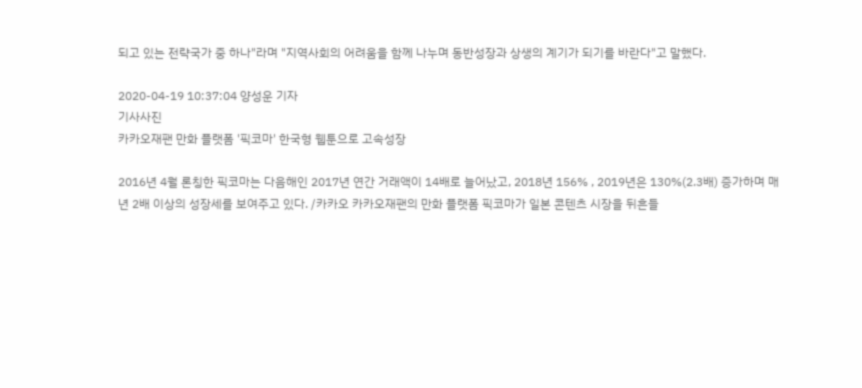되고 있는 전략국가 중 하나"라며 "지역사회의 어려움을 함께 나누며 동반성장과 상생의 계기가 되기를 바란다"고 말했다.

2020-04-19 10:37:04 양성운 기자
기사사진
카카오재팬 만화 플랫폼 '픽코마' 한국형 웹툰으로 고속성장

2016년 4월 론칭한 픽코마는 다음해인 2017년 연간 거래액이 14배로 늘어났고, 2018년 156% , 2019년은 130%(2.3배) 증가하며 매년 2배 이상의 성장세를 보여주고 있다. /카카오 카카오재팬의 만화 플랫폼 픽코마가 일본 콘텐츠 시장을 뒤흔들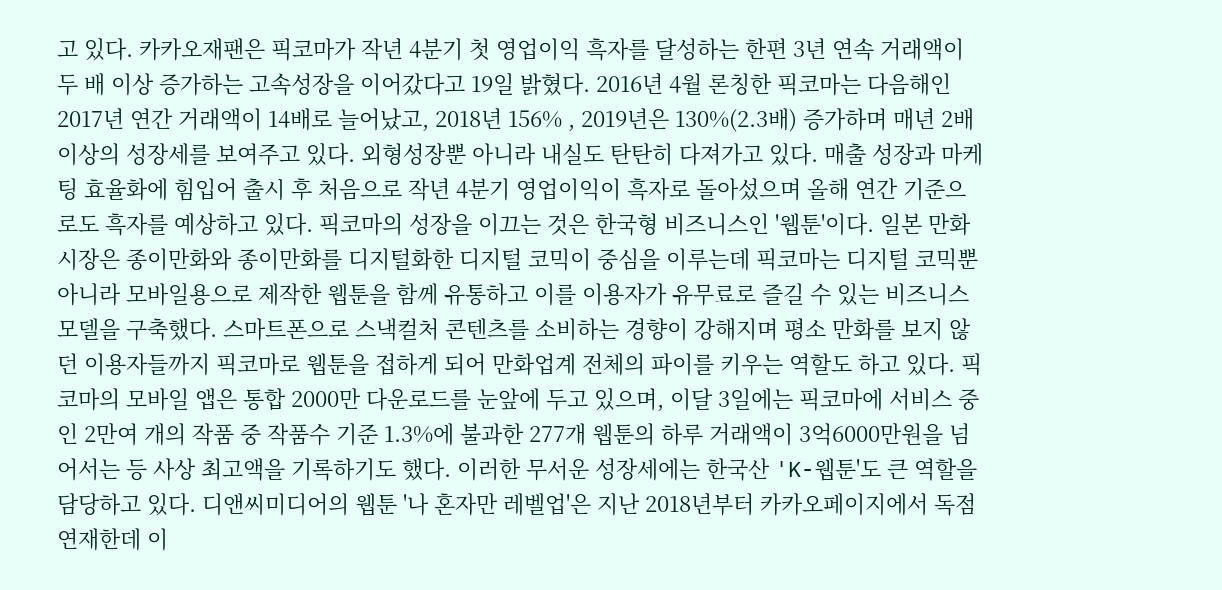고 있다. 카카오재팬은 픽코마가 작년 4분기 첫 영업이익 흑자를 달성하는 한편 3년 연속 거래액이 두 배 이상 증가하는 고속성장을 이어갔다고 19일 밝혔다. 2016년 4월 론칭한 픽코마는 다음해인 2017년 연간 거래액이 14배로 늘어났고, 2018년 156% , 2019년은 130%(2.3배) 증가하며 매년 2배 이상의 성장세를 보여주고 있다. 외형성장뿐 아니라 내실도 탄탄히 다져가고 있다. 매출 성장과 마케팅 효율화에 힘입어 출시 후 처음으로 작년 4분기 영업이익이 흑자로 돌아섰으며 올해 연간 기준으로도 흑자를 예상하고 있다. 픽코마의 성장을 이끄는 것은 한국형 비즈니스인 '웹툰'이다. 일본 만화시장은 종이만화와 종이만화를 디지털화한 디지털 코믹이 중심을 이루는데 픽코마는 디지털 코믹뿐 아니라 모바일용으로 제작한 웹툰을 함께 유통하고 이를 이용자가 유무료로 즐길 수 있는 비즈니스 모델을 구축했다. 스마트폰으로 스낵컬처 콘텐츠를 소비하는 경향이 강해지며 평소 만화를 보지 않던 이용자들까지 픽코마로 웹툰을 접하게 되어 만화업계 전체의 파이를 키우는 역할도 하고 있다. 픽코마의 모바일 앱은 통합 2000만 다운로드를 눈앞에 두고 있으며, 이달 3일에는 픽코마에 서비스 중인 2만여 개의 작품 중 작품수 기준 1.3%에 불과한 277개 웹툰의 하루 거래액이 3억6000만원을 넘어서는 등 사상 최고액을 기록하기도 했다. 이러한 무서운 성장세에는 한국산 'K-웹툰'도 큰 역할을 담당하고 있다. 디앤씨미디어의 웹툰 '나 혼자만 레벨업'은 지난 2018년부터 카카오페이지에서 독점 연재한데 이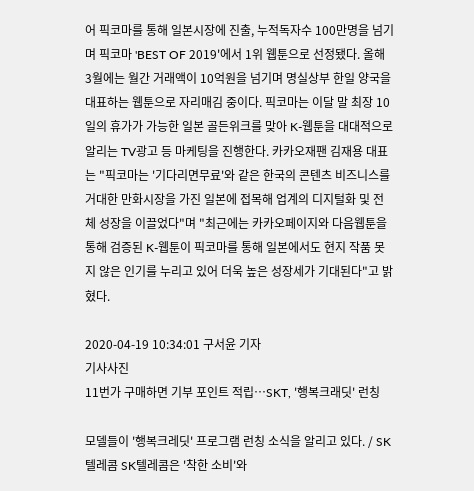어 픽코마를 통해 일본시장에 진출, 누적독자수 100만명을 넘기며 픽코마 'BEST OF 2019'에서 1위 웹툰으로 선정됐다. 올해 3월에는 월간 거래액이 10억원을 넘기며 명실상부 한일 양국을 대표하는 웹툰으로 자리매김 중이다. 픽코마는 이달 말 최장 10일의 휴가가 가능한 일본 골든위크를 맞아 K-웹툰을 대대적으로 알리는 TV광고 등 마케팅을 진행한다. 카카오재팬 김재용 대표는 "픽코마는 '기다리면무료'와 같은 한국의 콘텐츠 비즈니스를 거대한 만화시장을 가진 일본에 접목해 업계의 디지털화 및 전체 성장을 이끌었다"며 "최근에는 카카오페이지와 다음웹툰을 통해 검증된 K-웹툰이 픽코마를 통해 일본에서도 현지 작품 못지 않은 인기를 누리고 있어 더욱 높은 성장세가 기대된다"고 밝혔다.

2020-04-19 10:34:01 구서윤 기자
기사사진
11번가 구매하면 기부 포인트 적립…SKT, '행복크래딧' 런칭

모델들이 '행복크레딧' 프로그램 런칭 소식을 알리고 있다. / SK텔레콤 SK텔레콤은 '착한 소비'와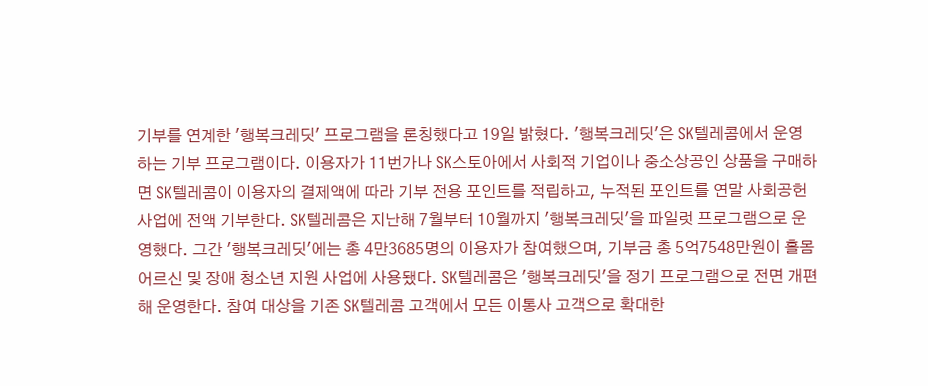기부를 연계한 '행복크레딧' 프로그램을 론칭했다고 19일 밝혔다. '행복크레딧'은 SK텔레콤에서 운영하는 기부 프로그램이다. 이용자가 11번가나 SK스토아에서 사회적 기업이나 중소상공인 상품을 구매하면 SK텔레콤이 이용자의 결제액에 따라 기부 전용 포인트를 적립하고, 누적된 포인트를 연말 사회공헌사업에 전액 기부한다. SK텔레콤은 지난해 7월부터 10월까지 '행복크레딧'을 파일럿 프로그램으로 운영했다. 그간 '행복크레딧'에는 총 4만3685명의 이용자가 참여했으며, 기부금 총 5억7548만원이 홀몸 어르신 및 장애 청소년 지원 사업에 사용됐다. SK텔레콤은 '행복크레딧'을 정기 프로그램으로 전면 개편해 운영한다. 참여 대상을 기존 SK텔레콤 고객에서 모든 이통사 고객으로 확대한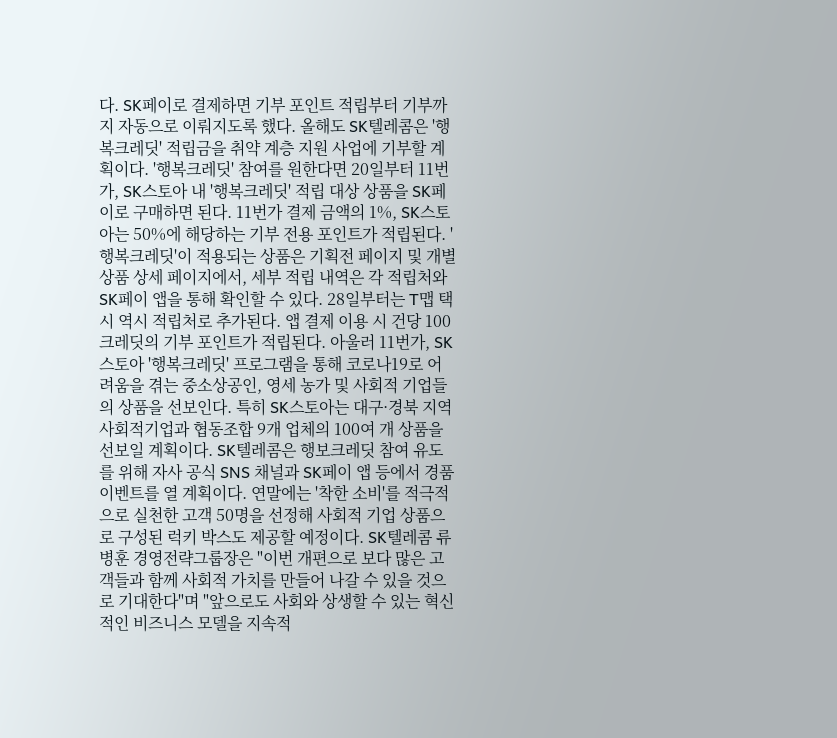다. SK페이로 결제하면 기부 포인트 적립부터 기부까지 자동으로 이뤄지도록 했다. 올해도 SK텔레콤은 '행복크레딧' 적립금을 취약 계층 지원 사업에 기부할 계획이다. '행복크레딧' 참여를 원한다면 20일부터 11번가, SK스토아 내 '행복크레딧' 적립 대상 상품을 SK페이로 구매하면 된다. 11번가 결제 금액의 1%, SK스토아는 50%에 해당하는 기부 전용 포인트가 적립된다. '행복크레딧'이 적용되는 상품은 기획전 페이지 및 개별 상품 상세 페이지에서, 세부 적립 내역은 각 적립처와 SK페이 앱을 통해 확인할 수 있다. 28일부터는 T맵 택시 역시 적립처로 추가된다. 앱 결제 이용 시 건당 100크레딧의 기부 포인트가 적립된다. 아울러 11번가, SK스토아 '행복크레딧' 프로그램을 통해 코로나19로 어려움을 겪는 중소상공인, 영세 농가 및 사회적 기업들의 상품을 선보인다. 특히 SK스토아는 대구·경북 지역 사회적기업과 협동조합 9개 업체의 100여 개 상품을 선보일 계획이다. SK텔레콤은 행보크레딧 참여 유도를 위해 자사 공식 SNS 채널과 SK페이 앱 등에서 경품 이벤트를 열 계획이다. 연말에는 '착한 소비'를 적극적으로 실천한 고객 50명을 선정해 사회적 기업 상품으로 구성된 럭키 박스도 제공할 예정이다. SK텔레콤 류병훈 경영전략그룹장은 "이번 개편으로 보다 많은 고객들과 함께 사회적 가치를 만들어 나갈 수 있을 것으로 기대한다"며 "앞으로도 사회와 상생할 수 있는 혁신적인 비즈니스 모델을 지속적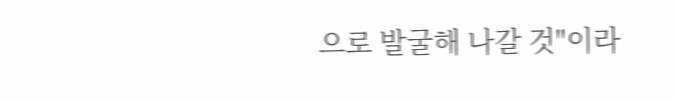으로 발굴해 나갈 것"이라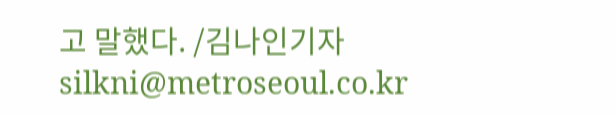고 말했다. /김나인기자 silkni@metroseoul.co.kr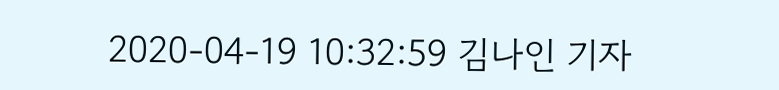2020-04-19 10:32:59 김나인 기자